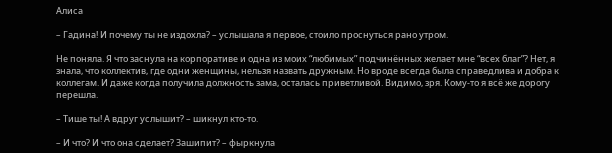Алиса

– Гадина! И почему ты не издохла? – услышала я первое, стоило проснуться рано утром.

Не поняла. Я что заснула на корпоративе и одна из моих “любимых” подчинённых желает мне “всех благ”? Нет, я знала, что коллектив, где одни женщины, нельзя назвать дружным. Но вроде всегда была справедлива и добра к коллегам. И даже когда получила должность зама, осталась приветливой. Видимо, зря. Кому-то я всё же дорогу перешла.

– Тише ты! А вдруг услышит? – шикнул кто-то.

– И что? И что она сделает? Зашипит? – фыркнула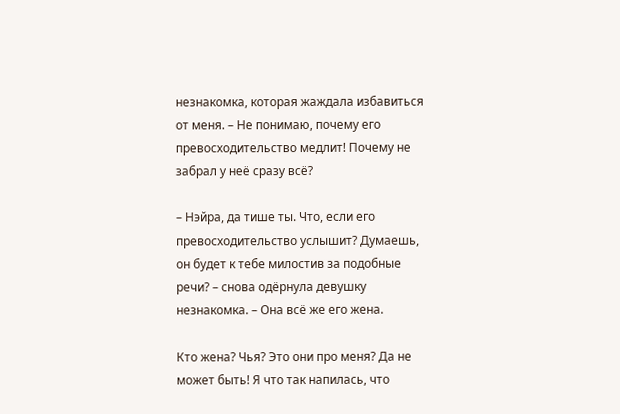незнакомка, которая жаждала избавиться от меня. – Не понимаю, почему его превосходительство медлит! Почему не забрал у неё сразу всё?

– Нэйра, да тише ты. Что, если его превосходительство услышит? Думаешь, он будет к тебе милостив за подобные речи? – снова одёрнула девушку незнакомка. – Она всё же его жена.

Кто жена? Чья? Это они про меня? Да не может быть! Я что так напилась, что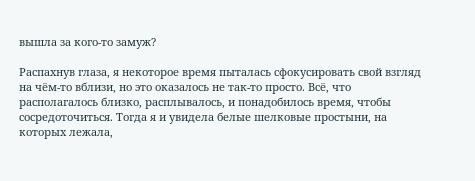вышла за кого-то замуж?

Распахнув глаза, я некоторое время пыталась сфокусировать свой взгляд на чём-то вблизи, но это оказалось не так-то просто. Всё, что располагалось близко, расплывалось, и понадобилось время, чтобы сосредоточиться. Тогда я и увидела белые шелковые простыни, на которых лежала,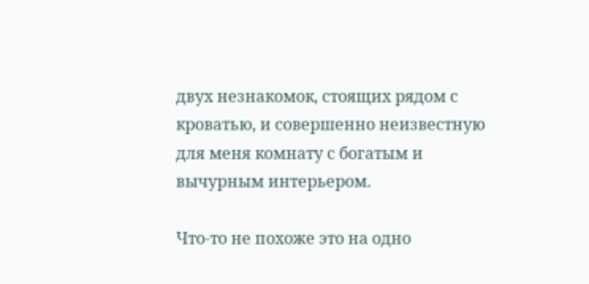двух незнакомок, стоящих рядом с кроватью, и совершенно неизвестную для меня комнату с богатым и вычурным интерьером.

Что-то не похоже это на одно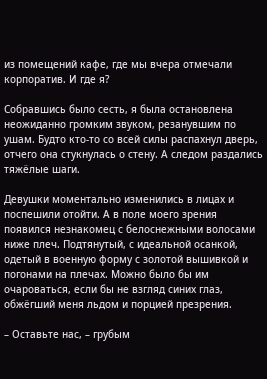из помещений кафе, где мы вчера отмечали корпоратив. И где я?

Собравшись было сесть, я была остановлена неожиданно громким звуком, резанувшим по ушам. Будто кто-то со всей силы распахнул дверь, отчего она стукнулась о стену. А следом раздались тяжёлые шаги.

Девушки моментально изменились в лицах и поспешили отойти. А в поле моего зрения появился незнакомец с белоснежными волосами ниже плеч. Подтянутый, с идеальной осанкой, одетый в военную форму с золотой вышивкой и погонами на плечах. Можно было бы им очароваться, если бы не взгляд синих глаз, обжёгший меня льдом и порцией презрения.

– Оставьте нас, – грубым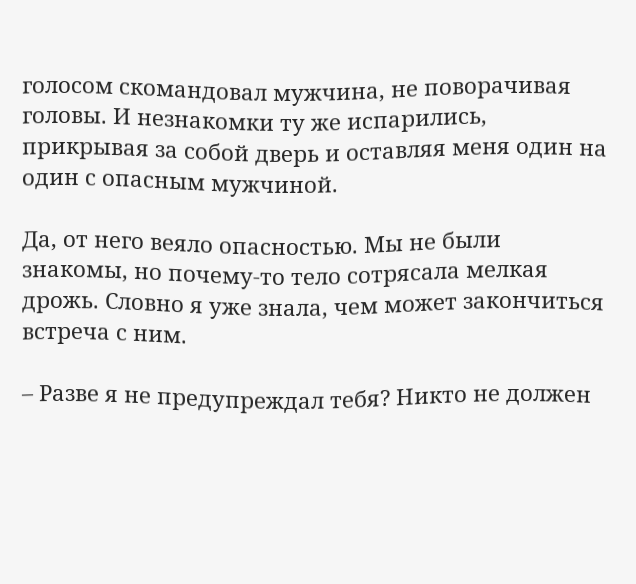голосом скомандовал мужчина, не поворачивая головы. И незнакомки ту же испарились, прикрывая за собой дверь и оставляя меня один на один с опасным мужчиной.

Да, от него веяло опасностью. Мы не были знакомы, но почему-то тело сотрясала мелкая дрожь. Словно я уже знала, чем может закончиться встреча с ним.

– Разве я не предупреждал тебя? Никто не должен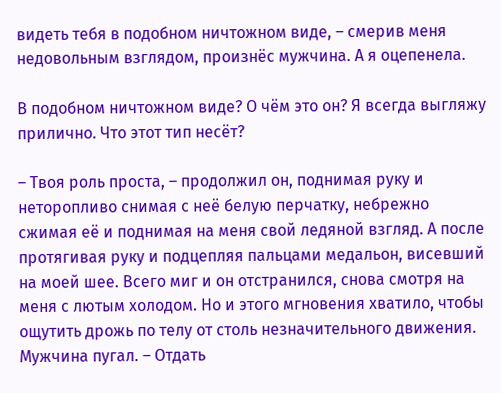видеть тебя в подобном ничтожном виде, – смерив меня недовольным взглядом, произнёс мужчина. А я оцепенела.

В подобном ничтожном виде? О чём это он? Я всегда выгляжу прилично. Что этот тип несёт?

– Твоя роль проста, – продолжил он, поднимая руку и неторопливо снимая с неё белую перчатку, небрежно сжимая её и поднимая на меня свой ледяной взгляд. А после протягивая руку и подцепляя пальцами медальон, висевший на моей шее. Всего миг и он отстранился, снова смотря на меня с лютым холодом. Но и этого мгновения хватило, чтобы ощутить дрожь по телу от столь незначительного движения. Мужчина пугал. – Отдать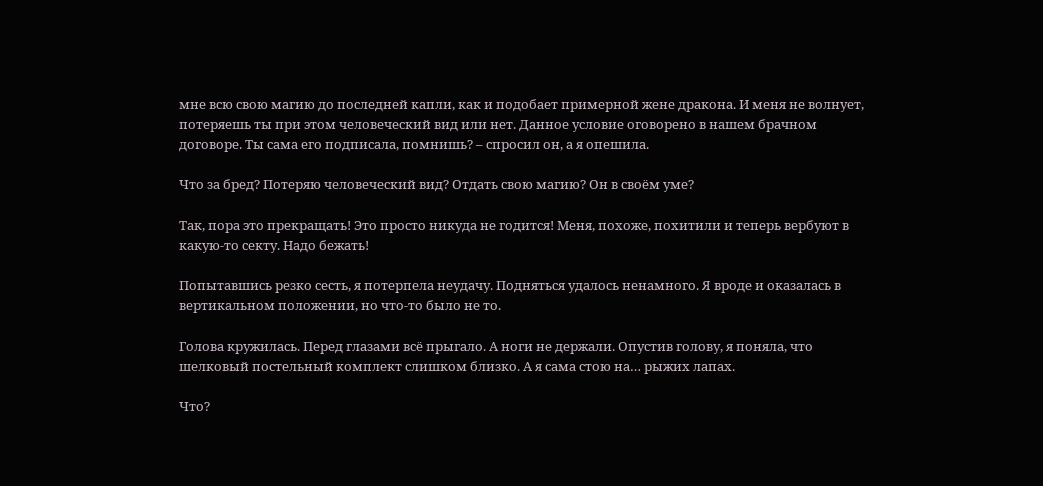мне всю свою магию до последней капли, как и подобает примерной жене дракона. И меня не волнует, потеряешь ты при этом человеческий вид или нет. Данное условие оговорено в нашем брачном договоре. Ты сама его подписала, помнишь? – спросил он, а я опешила.

Что за бред? Потеряю человеческий вид? Отдать свою магию? Он в своём уме?

Так, пора это прекращать! Это просто никуда не годится! Меня, похоже, похитили и теперь вербуют в какую-то секту. Надо бежать!

Попытавшись резко сесть, я потерпела неудачу. Подняться удалось ненамного. Я вроде и оказалась в вертикальном положении, но что-то было не то.

Голова кружилась. Перед глазами всё прыгало. А ноги не держали. Опустив голову, я поняла, что шелковый постельный комплект слишком близко. А я сама стою на… рыжих лапах.

Что?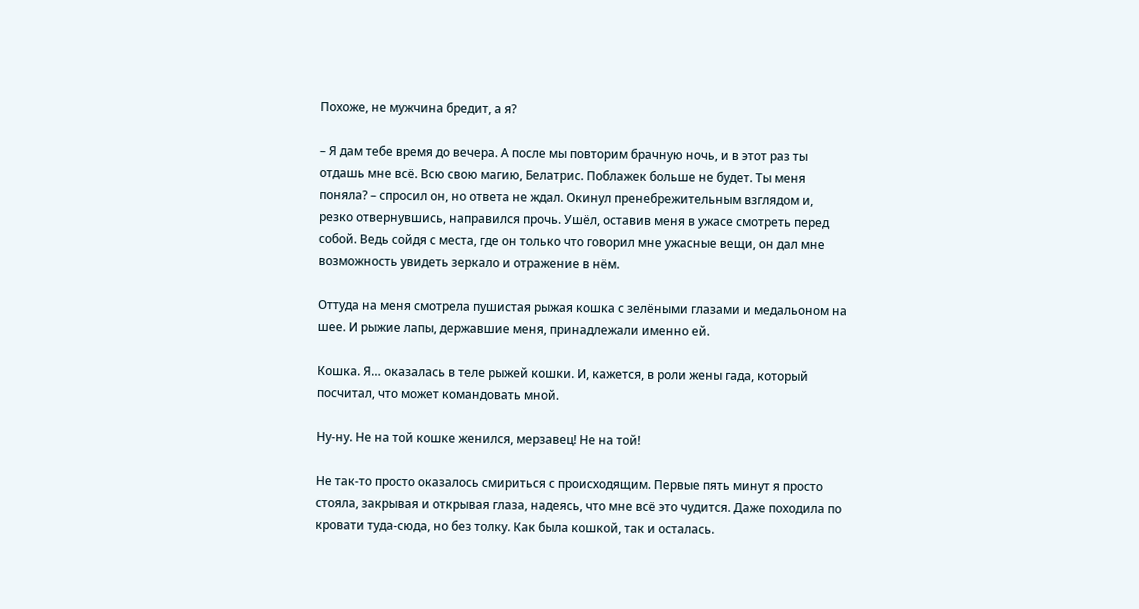Похоже, не мужчина бредит, а я?

– Я дам тебе время до вечера. А после мы повторим брачную ночь, и в этот раз ты отдашь мне всё. Всю свою магию, Белатрис. Поблажек больше не будет. Ты меня поняла? – спросил он, но ответа не ждал. Окинул пренебрежительным взглядом и, резко отвернувшись, направился прочь. Ушёл, оставив меня в ужасе смотреть перед собой. Ведь сойдя с места, где он только что говорил мне ужасные вещи, он дал мне возможность увидеть зеркало и отражение в нём.

Оттуда на меня смотрела пушистая рыжая кошка с зелёными глазами и медальоном на шее. И рыжие лапы, державшие меня, принадлежали именно ей.

Кошка. Я… оказалась в теле рыжей кошки. И, кажется, в роли жены гада, который посчитал, что может командовать мной.

Ну-ну. Не на той кошке женился, мерзавец! Не на той!

Не так-то просто оказалось смириться с происходящим. Первые пять минут я просто стояла, закрывая и открывая глаза, надеясь, что мне всё это чудится. Даже походила по кровати туда-сюда, но без толку. Как была кошкой, так и осталась.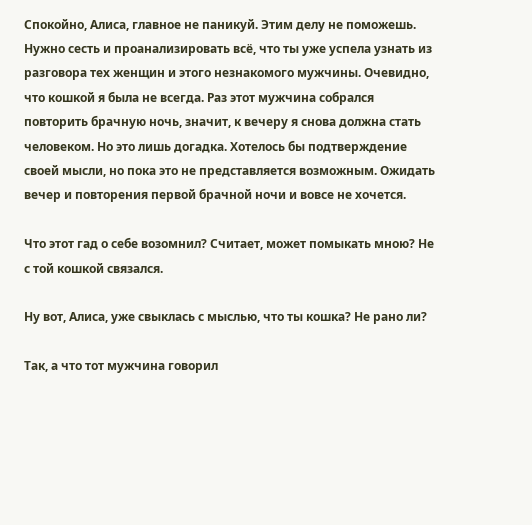Спокойно, Алиса, главное не паникуй. Этим делу не поможешь. Нужно сесть и проанализировать всё, что ты уже успела узнать из разговора тех женщин и этого незнакомого мужчины. Очевидно, что кошкой я была не всегда. Раз этот мужчина собрался повторить брачную ночь, значит, к вечеру я снова должна стать человеком. Но это лишь догадка. Хотелось бы подтверждение своей мысли, но пока это не представляется возможным. Ожидать вечер и повторения первой брачной ночи и вовсе не хочется.

Что этот гад о себе возомнил? Считает, может помыкать мною? Не с той кошкой связался.

Ну вот, Алиса, уже свыклась с мыслью, что ты кошка? Не рано ли?

Так, а что тот мужчина говорил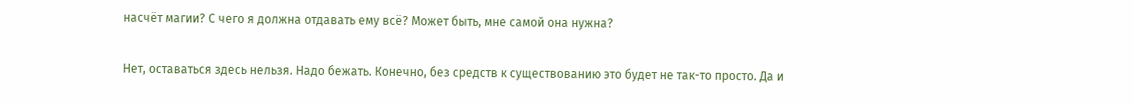насчёт магии? С чего я должна отдавать ему всё? Может быть, мне самой она нужна?

Нет, оставаться здесь нельзя. Надо бежать. Конечно, без средств к существованию это будет не так-то просто. Да и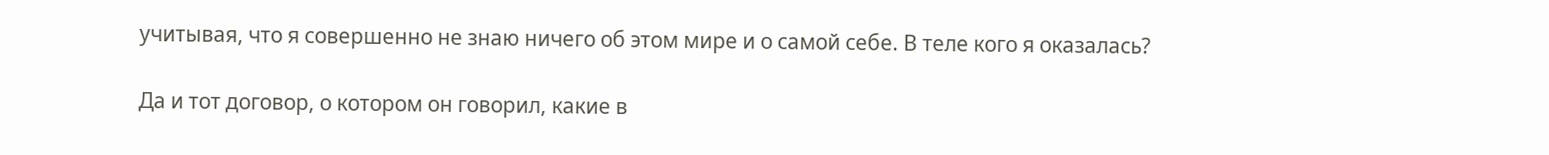учитывая, что я совершенно не знаю ничего об этом мире и о самой себе. В теле кого я оказалась?

Да и тот договор, о котором он говорил, какие в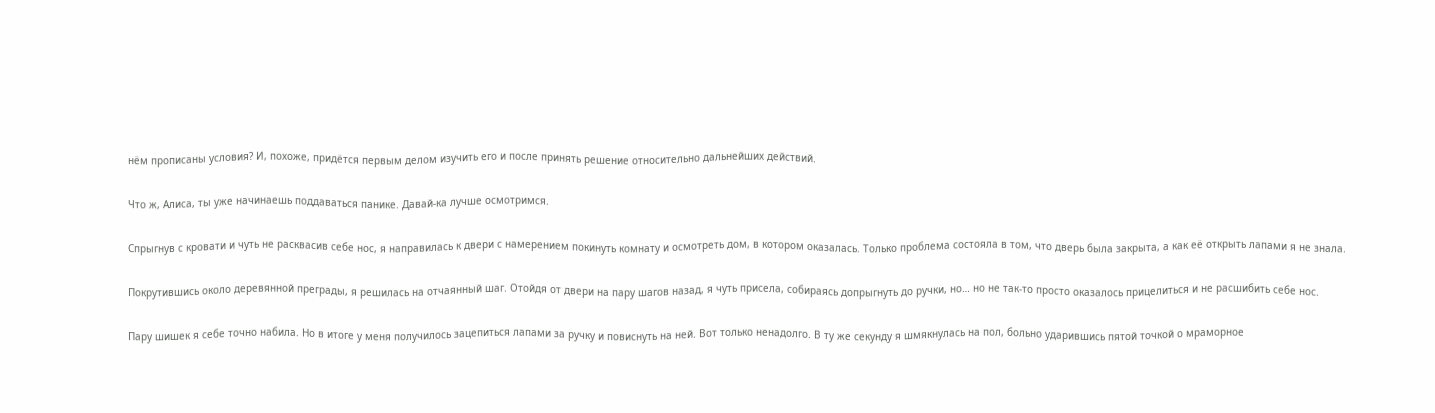нём прописаны условия? И, похоже, придётся первым делом изучить его и после принять решение относительно дальнейших действий.

Что ж, Алиса, ты уже начинаешь поддаваться панике. Давай-ка лучше осмотримся.

Спрыгнув с кровати и чуть не расквасив себе нос, я направилась к двери с намерением покинуть комнату и осмотреть дом, в котором оказалась. Только проблема состояла в том, что дверь была закрыта, а как её открыть лапами я не знала.

Покрутившись около деревянной преграды, я решилась на отчаянный шаг. Отойдя от двери на пару шагов назад, я чуть присела, собираясь допрыгнуть до ручки, но… но не так-то просто оказалось прицелиться и не расшибить себе нос.

Пару шишек я себе точно набила. Но в итоге у меня получилось зацепиться лапами за ручку и повиснуть на ней. Вот только ненадолго. В ту же секунду я шмякнулась на пол, больно ударившись пятой точкой о мраморное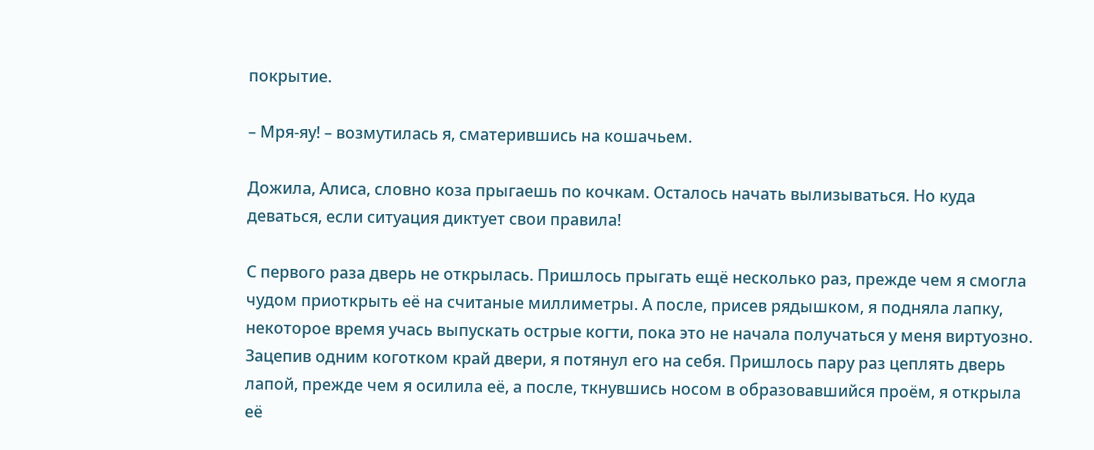покрытие.

– Мря-яу! – возмутилась я, сматерившись на кошачьем.

Дожила, Алиса, словно коза прыгаешь по кочкам. Осталось начать вылизываться. Но куда деваться, если ситуация диктует свои правила!

С первого раза дверь не открылась. Пришлось прыгать ещё несколько раз, прежде чем я смогла чудом приоткрыть её на считаные миллиметры. А после, присев рядышком, я подняла лапку, некоторое время учась выпускать острые когти, пока это не начала получаться у меня виртуозно. Зацепив одним коготком край двери, я потянул его на себя. Пришлось пару раз цеплять дверь лапой, прежде чем я осилила её, а после, ткнувшись носом в образовавшийся проём, я открыла её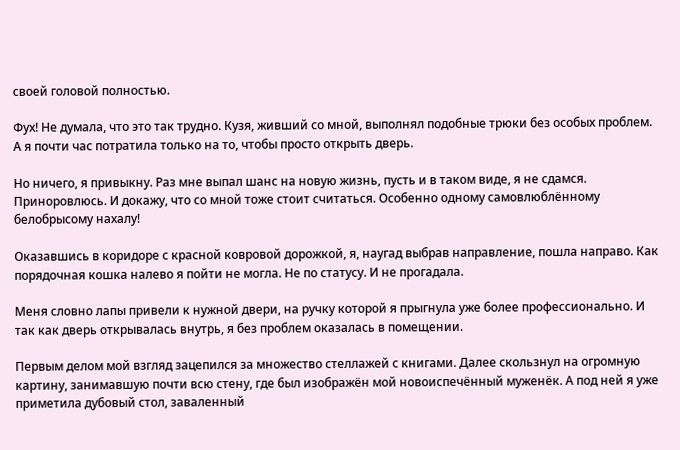своей головой полностью.

Фух! Не думала, что это так трудно. Кузя, живший со мной, выполнял подобные трюки без особых проблем. А я почти час потратила только на то, чтобы просто открыть дверь.

Но ничего, я привыкну. Раз мне выпал шанс на новую жизнь, пусть и в таком виде, я не сдамся. Приноровлюсь. И докажу, что со мной тоже стоит считаться. Особенно одному самовлюблённому белобрысому нахалу!

Оказавшись в коридоре с красной ковровой дорожкой, я, наугад выбрав направление, пошла направо. Как порядочная кошка налево я пойти не могла. Не по статусу. И не прогадала.

Меня словно лапы привели к нужной двери, на ручку которой я прыгнула уже более профессионально. И так как дверь открывалась внутрь, я без проблем оказалась в помещении.

Первым делом мой взгляд зацепился за множество стеллажей с книгами. Далее скользнул на огромную картину, занимавшую почти всю стену, где был изображён мой новоиспечённый муженёк. А под ней я уже приметила дубовый стол, заваленный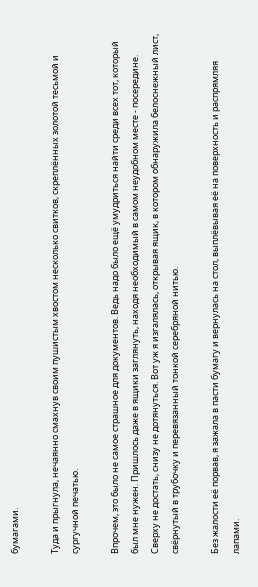бумагами.

Туда и прыгнула, нечаянно смахнув своим пушистым хвостом несколько свитков, скреплённых золотой тесьмой и сургучной печатью.

Впрочем, это было не самое страшное для документов. Ведь надо было ещё умудриться найти среди всех тот, который был мне нужен. Пришлось даже в ящики заглянуть, находя необходимый в самом неудобном месте - посередине. Сверху не достать, снизу не дотянуться. Вот уж я изгалялась, открывая ящик, в котором обнаружила белоснежный лист, свёрнутый в трубочку и перевязанный тонкой серебряной нитью.

Без жалости её порвав, я зажала в пасти бумагу и вернулась на стол, выплёвывая её на поверхность и распрямляя лапами.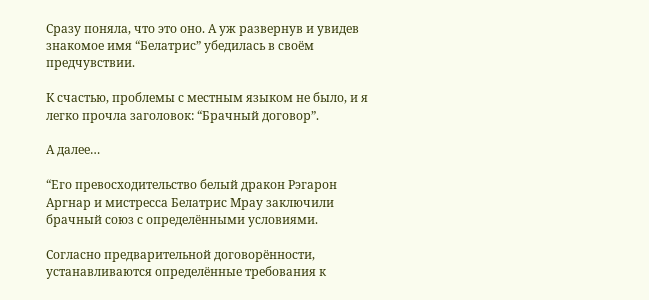Сразу поняла, что это оно. А уж развернув и увидев знакомое имя “Белатрис” убедилась в своём предчувствии.

К счастью, проблемы с местным языком не было, и я легко прочла заголовок: “Брачный договор”.

А далее…

“Его превосходительство белый дракон Рэгарон Аргнар и мистресса Белатрис Мрау заключили брачный союз с определёнными условиями.

Согласно предварительной договорённости, устанавливаются определённые требования к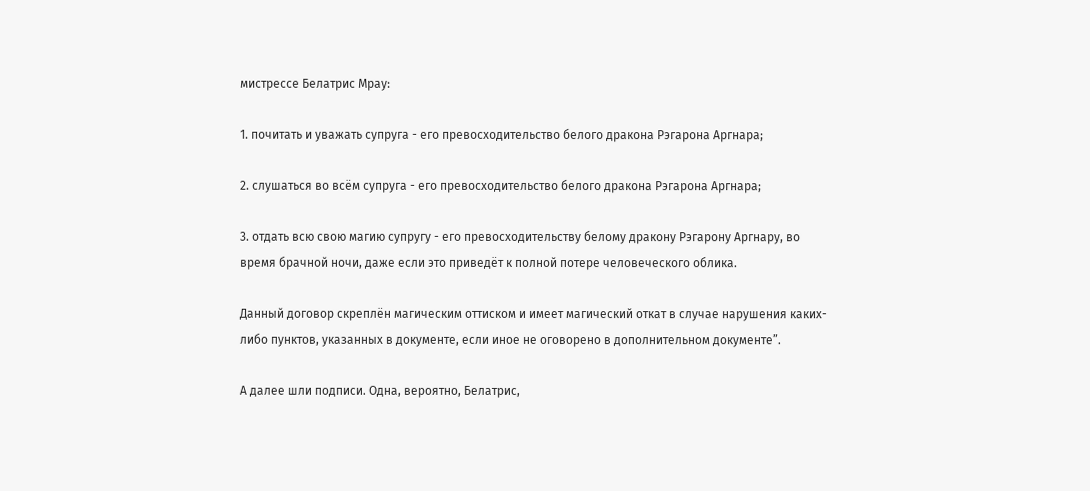мистрессе Белатрис Мрау:

1. почитать и уважать супруга - его превосходительство белого дракона Рэгарона Аргнара;

2. слушаться во всём супруга - его превосходительство белого дракона Рэгарона Аргнара;

3. отдать всю свою магию супругу - его превосходительству белому дракону Рэгарону Аргнару, во время брачной ночи, даже если это приведёт к полной потере человеческого облика.

Данный договор скреплён магическим оттиском и имеет магический откат в случае нарушения каких-либо пунктов, указанных в документе, если иное не оговорено в дополнительном документе”.

А далее шли подписи. Одна, вероятно, Белатрис,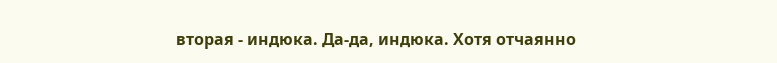вторая - индюка. Да-да, индюка. Хотя отчаянно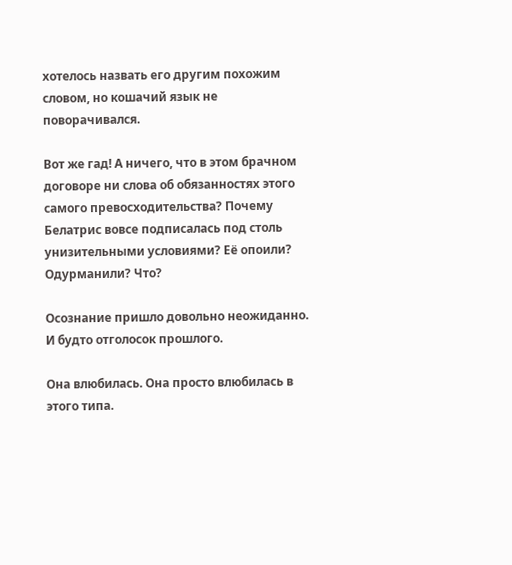хотелось назвать его другим похожим словом, но кошачий язык не поворачивался.

Вот же гад! А ничего, что в этом брачном договоре ни слова об обязанностях этого самого превосходительства? Почему Белатрис вовсе подписалась под столь унизительными условиями? Её опоили? Одурманили? Что?

Осознание пришло довольно неожиданно. И будто отголосок прошлого.

Она влюбилась. Она просто влюбилась в этого типа.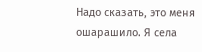Надо сказать, это меня ошарашило. Я села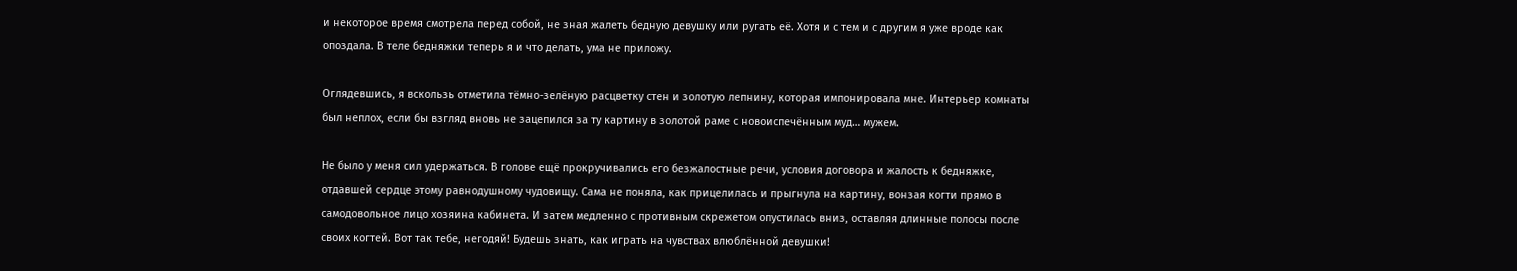и некоторое время смотрела перед собой, не зная жалеть бедную девушку или ругать её. Хотя и с тем и с другим я уже вроде как опоздала. В теле бедняжки теперь я и что делать, ума не приложу.

Оглядевшись, я вскользь отметила тёмно-зелёную расцветку стен и золотую лепнину, которая импонировала мне. Интерьер комнаты был неплох, если бы взгляд вновь не зацепился за ту картину в золотой раме с новоиспечённым муд… мужем.

Не было у меня сил удержаться. В голове ещё прокручивались его безжалостные речи, условия договора и жалость к бедняжке, отдавшей сердце этому равнодушному чудовищу. Сама не поняла, как прицелилась и прыгнула на картину, вонзая когти прямо в самодовольное лицо хозяина кабинета. И затем медленно с противным скрежетом опустилась вниз, оставляя длинные полосы после своих когтей. Вот так тебе, негодяй! Будешь знать, как играть на чувствах влюблённой девушки!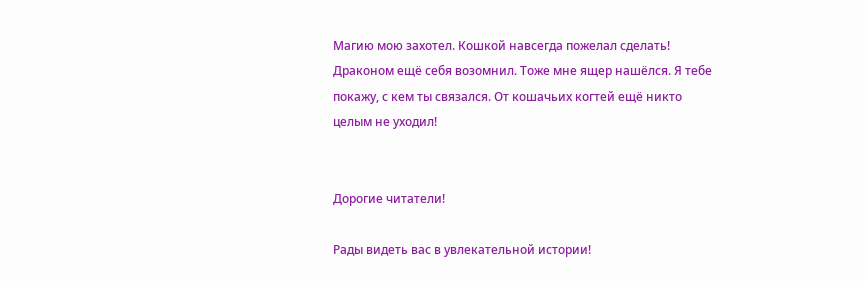Магию мою захотел. Кошкой навсегда пожелал сделать! Драконом ещё себя возомнил. Тоже мне ящер нашёлся. Я тебе покажу, с кем ты связался. От кошачьих когтей ещё никто целым не уходил!


Дорогие читатели!

Рады видеть вас в увлекательной истории!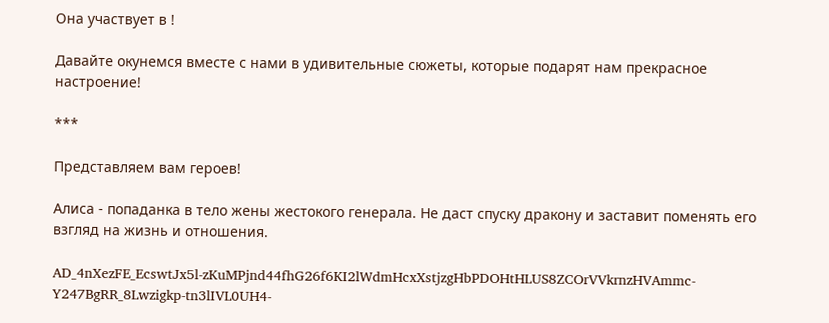Она участвует в !

Давайте окунемся вместе с нами в удивительные сюжеты, которые подарят нам прекрасное настроение!

***

Представляем вам героев!

Алиса - попаданка в тело жены жестокого генерала. Не даст спуску дракону и заставит поменять его взгляд на жизнь и отношения.

AD_4nXezFE_EcswtJx5l-zKuMPjnd44fhG26f6KI2lWdmHcxXstjzgHbPDOHtHLUS8ZCOrVVkrnzHVAmmc-Y247BgRR_8Lwzigkp-tn3lIVL0UH4-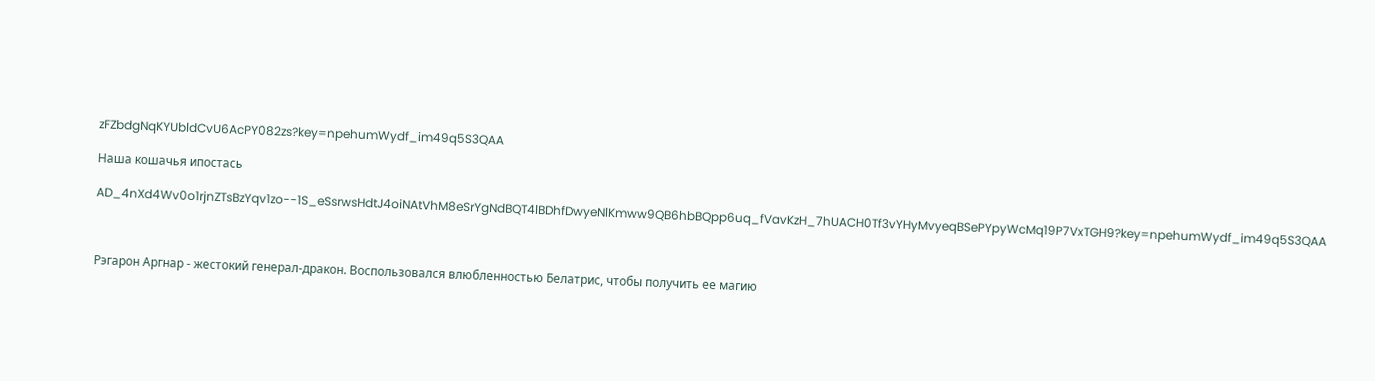zFZbdgNqKYUbldCvU6AcPY082zs?key=npehumWydf_im49q5S3QAA

Наша кошачья ипостась

AD_4nXd4Wv0o1rjnZTsBzYqv1zo--1S_eSsrwsHdtJ4oiNAtVhM8eSrYgNdBQT4lBDhfDwyeNlKmww9QB6hbBQpp6uq_fVavKzH_7hUACH0Tf3vYHyMvyeqBSePYpyWcMq19P7VxTGH9?key=npehumWydf_im49q5S3QAA



Рэгарон Аргнар - жестокий генерал-дракон. Воспользовался влюбленностью Белатрис, чтобы получить ее магию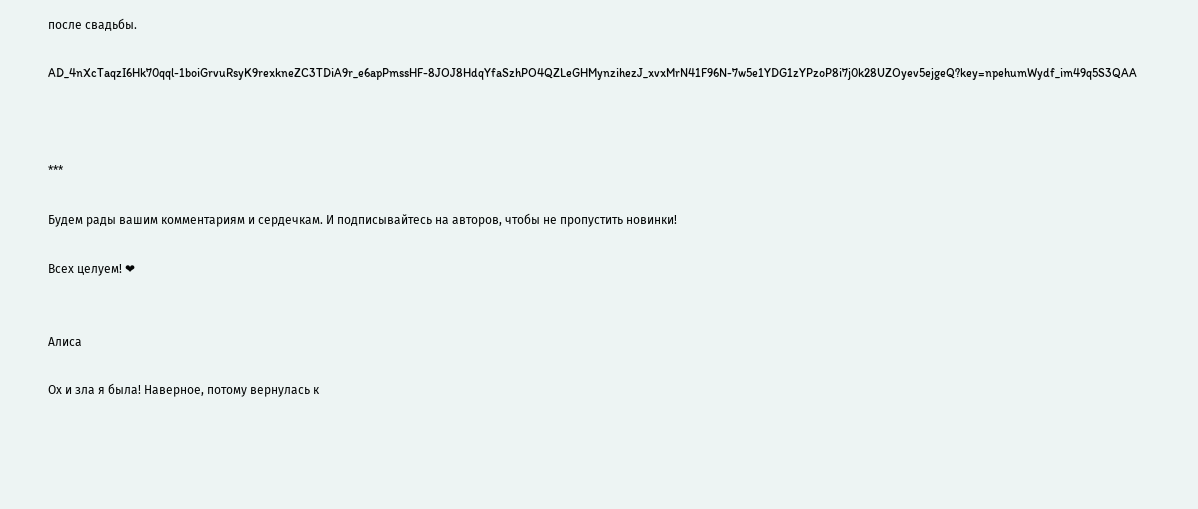после свадьбы.

AD_4nXcTaqzI6Hk70qql-1boiGrvuRsyK9rexkneZC3TDiA9r_e6apPmssHF-8JOJ8HdqYfaSzhPO4QZLeGHMynzihezJ_xvxMrN41F96N-7w5e1YDG1zYPzoP8i7j0k28UZOyev5ejgeQ?key=npehumWydf_im49q5S3QAA



***

Будем рады вашим комментариям и сердечкам. И подписывайтесь на авторов, чтобы не пропустить новинки!

Всех целуем! ❤


Алиса

Ох и зла я была! Наверное, потому вернулась к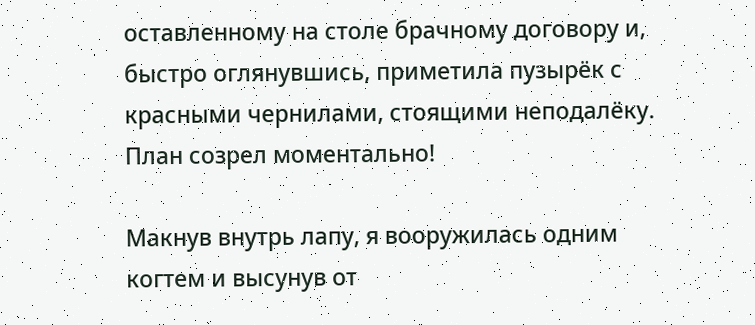оставленному на столе брачному договору и, быстро оглянувшись, приметила пузырёк с красными чернилами, стоящими неподалёку. План созрел моментально!

Макнув внутрь лапу, я вооружилась одним когтем и высунув от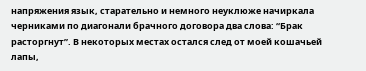напряжения язык, старательно и немного неуклюже начиркала черниками по диагонали брачного договора два слова: “Брак расторгнут”. В некоторых местах остался след от моей кошачьей лапы,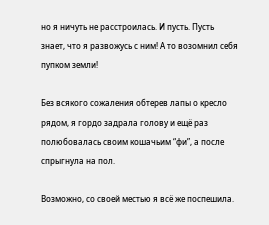но я ничуть не расстроилась. И пусть. Пусть знает, что я развожусь с ним! А то возомнил себя пупком земли!

Без всякого сожаления обтерев лапы о кресло рядом, я гордо задрала голову и ещё раз полюбовалась своим кошачьим “фи”, а после спрыгнула на пол.

Возможно, со своей местью я всё же поспешила.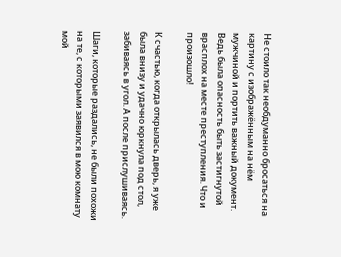Не стоило так необдуманно бросаться на картину с изображённым на нём мужчиной и портить важный документ. Ведь была опасность быть застигнутой врасплох на месте преступления. Что и произошло!

К счастью, когда открылась дверь, я уже была внизу и удачно юркнула под стол, забиваясь в угол. А после прислушиваясь.

Шаги, которые раздались, не были похожи на те, с которыми заявился в мою комнату мой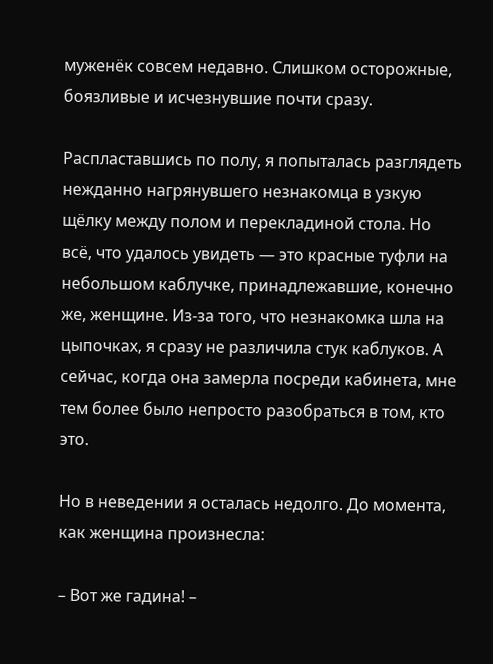муженёк совсем недавно. Слишком осторожные, боязливые и исчезнувшие почти сразу.

Распластавшись по полу, я попыталась разглядеть нежданно нагрянувшего незнакомца в узкую щёлку между полом и перекладиной стола. Но всё, что удалось увидеть — это красные туфли на небольшом каблучке, принадлежавшие, конечно же, женщине. Из-за того, что незнакомка шла на цыпочках, я сразу не различила стук каблуков. А сейчас, когда она замерла посреди кабинета, мне тем более было непросто разобраться в том, кто это.

Но в неведении я осталась недолго. До момента, как женщина произнесла:

– Вот же гадина! –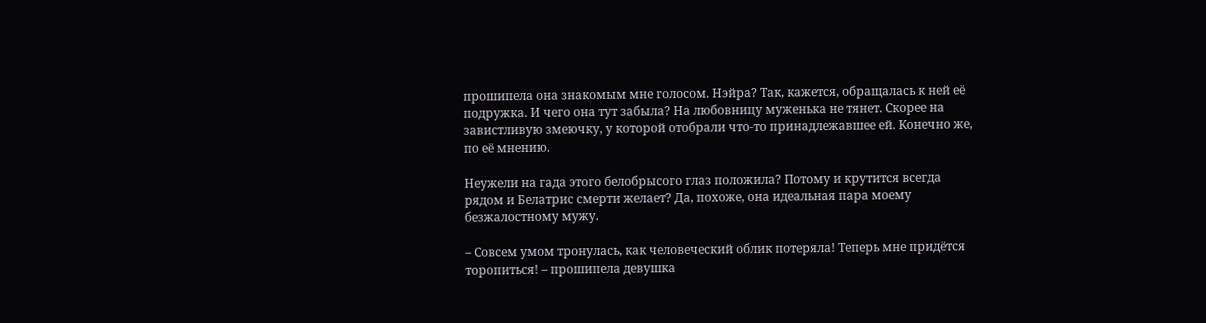прошипела она знакомым мне голосом. Нэйра? Так, кажется, обращалась к ней её подружка. И чего она тут забыла? На любовницу муженька не тянет. Скорее на завистливую змеючку, у которой отобрали что-то принадлежавшее ей. Конечно же, по её мнению.

Неужели на гада этого белобрысого глаз положила? Потому и крутится всегда рядом и Белатрис смерти желает? Да, похоже, она идеальная пара моему безжалостному мужу.

– Совсем умом тронулась, как человеческий облик потеряла! Теперь мне придётся торопиться! – прошипела девушка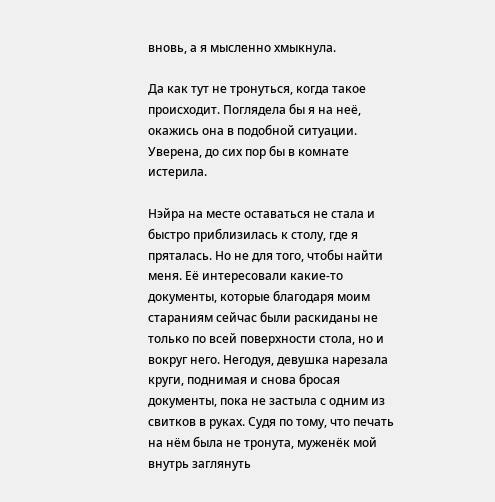вновь, а я мысленно хмыкнула.

Да как тут не тронуться, когда такое происходит. Поглядела бы я на неё, окажись она в подобной ситуации. Уверена, до сих пор бы в комнате истерила.

Нэйра на месте оставаться не стала и быстро приблизилась к столу, где я пряталась. Но не для того, чтобы найти меня. Её интересовали какие-то документы, которые благодаря моим стараниям сейчас были раскиданы не только по всей поверхности стола, но и вокруг него. Негодуя, девушка нарезала круги, поднимая и снова бросая документы, пока не застыла с одним из свитков в руках. Судя по тому, что печать на нём была не тронута, муженёк мой внутрь заглянуть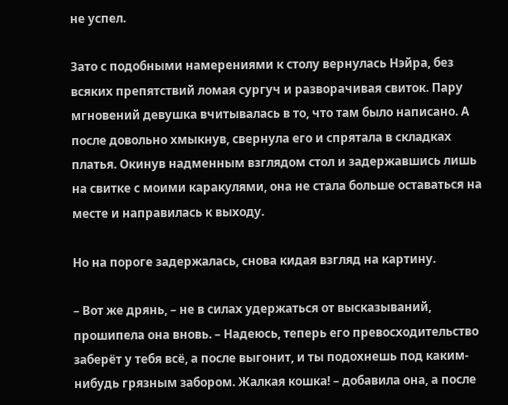не успел.

Зато с подобными намерениями к столу вернулась Нэйра, без всяких препятствий ломая сургуч и разворачивая свиток. Пару мгновений девушка вчитывалась в то, что там было написано. А после довольно хмыкнув, свернула его и спрятала в складках платья. Окинув надменным взглядом стол и задержавшись лишь на свитке с моими каракулями, она не стала больше оставаться на месте и направилась к выходу.

Но на пороге задержалась, снова кидая взгляд на картину.

– Вот же дрянь, – не в силах удержаться от высказываний, прошипела она вновь. – Надеюсь, теперь его превосходительство заберёт у тебя всё, а после выгонит, и ты подохнешь под каким-нибудь грязным забором. Жалкая кошка! – добавила она, а после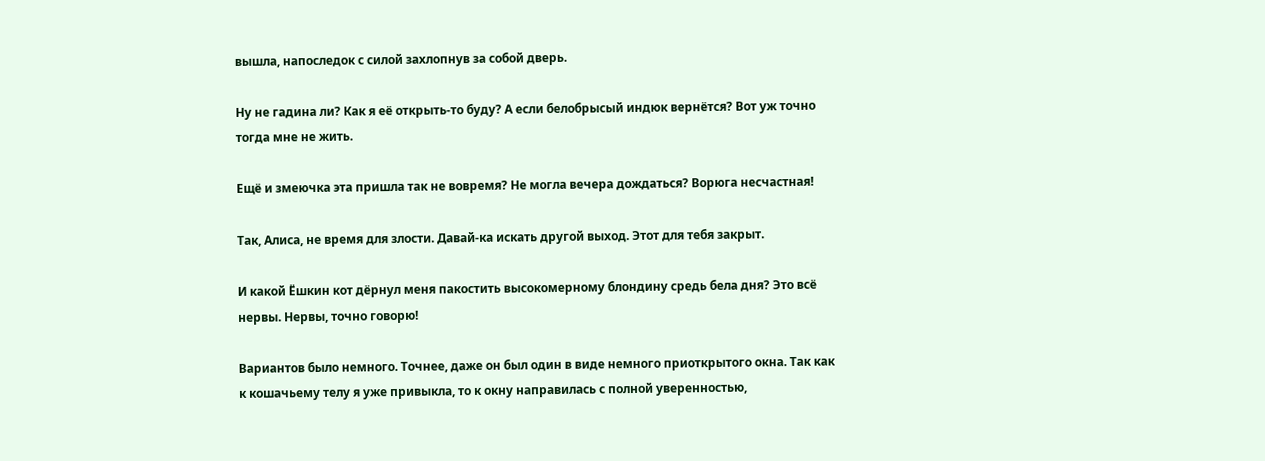вышла, напоследок с силой захлопнув за собой дверь.

Ну не гадина ли? Как я её открыть-то буду? А если белобрысый индюк вернётся? Вот уж точно тогда мне не жить.

Ещё и змеючка эта пришла так не вовремя? Не могла вечера дождаться? Ворюга несчастная!

Так, Алиса, не время для злости. Давай-ка искать другой выход. Этот для тебя закрыт.

И какой Ёшкин кот дёрнул меня пакостить высокомерному блондину средь бела дня? Это всё нервы. Нервы, точно говорю!

Вариантов было немного. Точнее, даже он был один в виде немного приоткрытого окна. Так как к кошачьему телу я уже привыкла, то к окну направилась с полной уверенностью,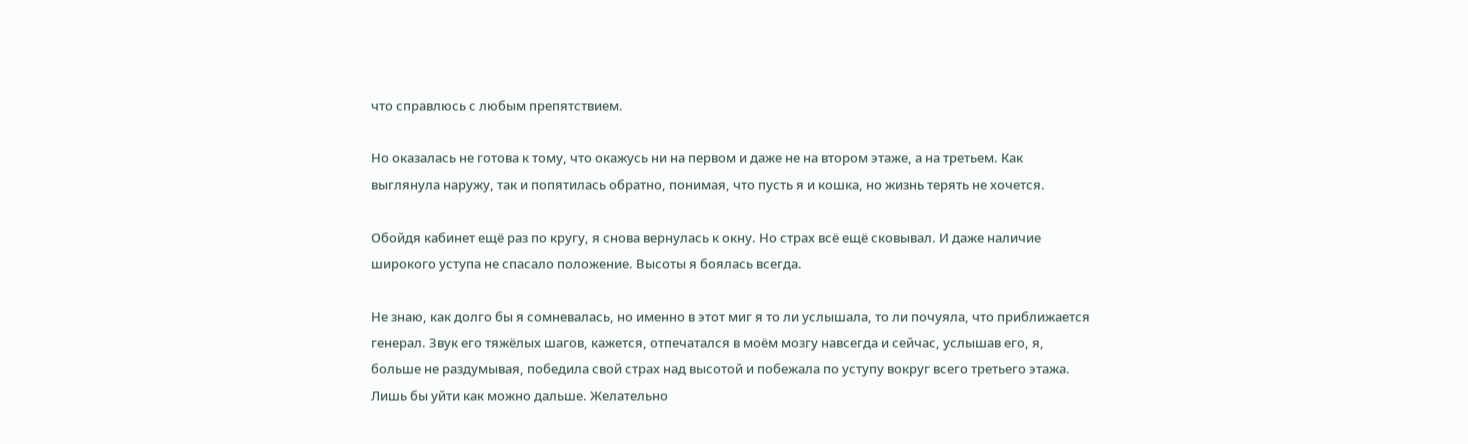что справлюсь с любым препятствием.

Но оказалась не готова к тому, что окажусь ни на первом и даже не на втором этаже, а на третьем. Как выглянула наружу, так и попятилась обратно, понимая, что пусть я и кошка, но жизнь терять не хочется.

Обойдя кабинет ещё раз по кругу, я снова вернулась к окну. Но страх всё ещё сковывал. И даже наличие широкого уступа не спасало положение. Высоты я боялась всегда.

Не знаю, как долго бы я сомневалась, но именно в этот миг я то ли услышала, то ли почуяла, что приближается генерал. Звук его тяжёлых шагов, кажется, отпечатался в моём мозгу навсегда и сейчас, услышав его, я, больше не раздумывая, победила свой страх над высотой и побежала по уступу вокруг всего третьего этажа. Лишь бы уйти как можно дальше. Желательно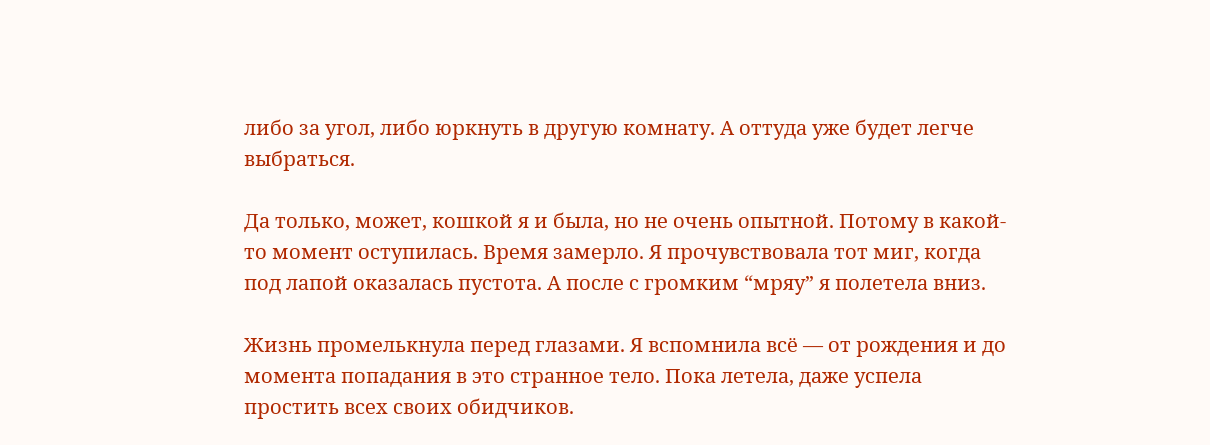либо за угол, либо юркнуть в другую комнату. А оттуда уже будет легче выбраться.

Да только, может, кошкой я и была, но не очень опытной. Потому в какой-то момент оступилась. Время замерло. Я прочувствовала тот миг, когда под лапой оказалась пустота. А после с громким “мряу” я полетела вниз.

Жизнь промелькнула перед глазами. Я вспомнила всё — от рождения и до момента попадания в это странное тело. Пока летела, даже успела простить всех своих обидчиков.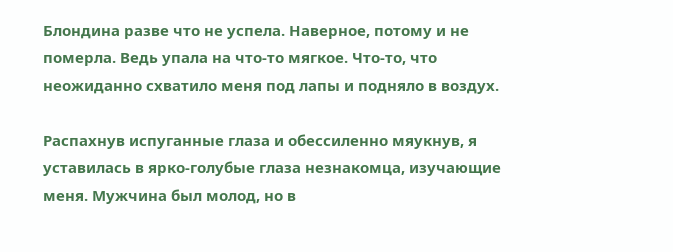Блондина разве что не успела. Наверное, потому и не померла. Ведь упала на что-то мягкое. Что-то, что неожиданно схватило меня под лапы и подняло в воздух.

Распахнув испуганные глаза и обессиленно мяукнув, я уставилась в ярко-голубые глаза незнакомца, изучающие меня. Мужчина был молод, но в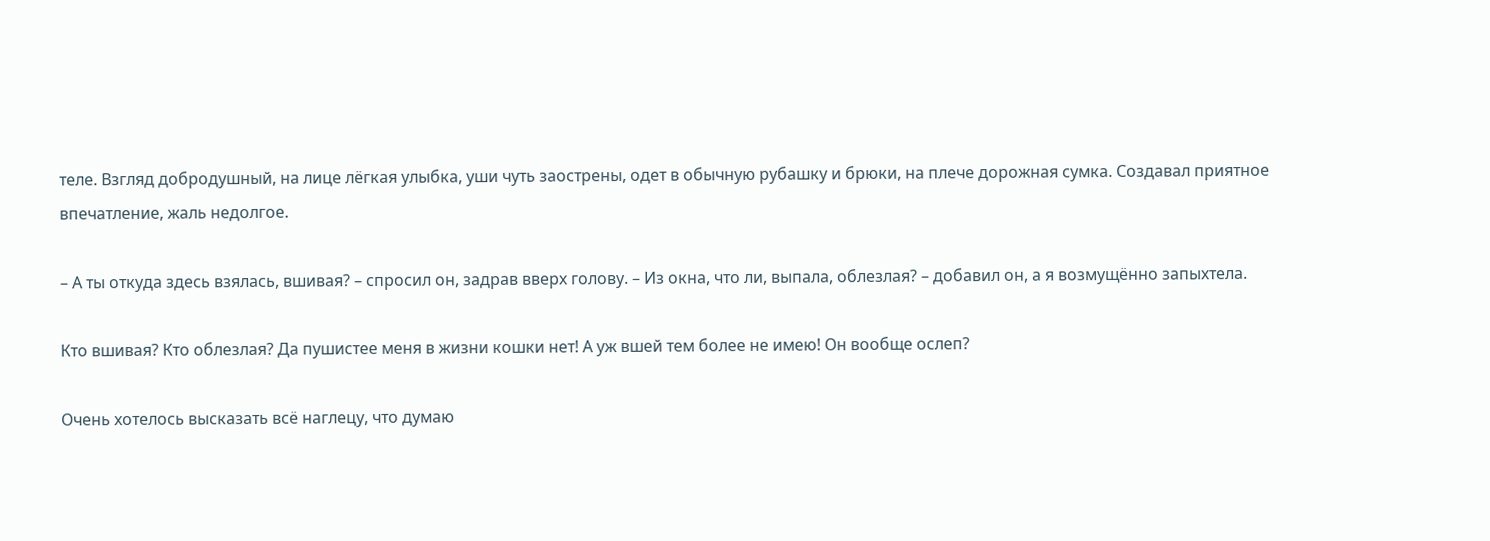теле. Взгляд добродушный, на лице лёгкая улыбка, уши чуть заострены, одет в обычную рубашку и брюки, на плече дорожная сумка. Создавал приятное впечатление, жаль недолгое.

– А ты откуда здесь взялась, вшивая? – спросил он, задрав вверх голову. – Из окна, что ли, выпала, облезлая? – добавил он, а я возмущённо запыхтела.

Кто вшивая? Кто облезлая? Да пушистее меня в жизни кошки нет! А уж вшей тем более не имею! Он вообще ослеп?

Очень хотелось высказать всё наглецу, что думаю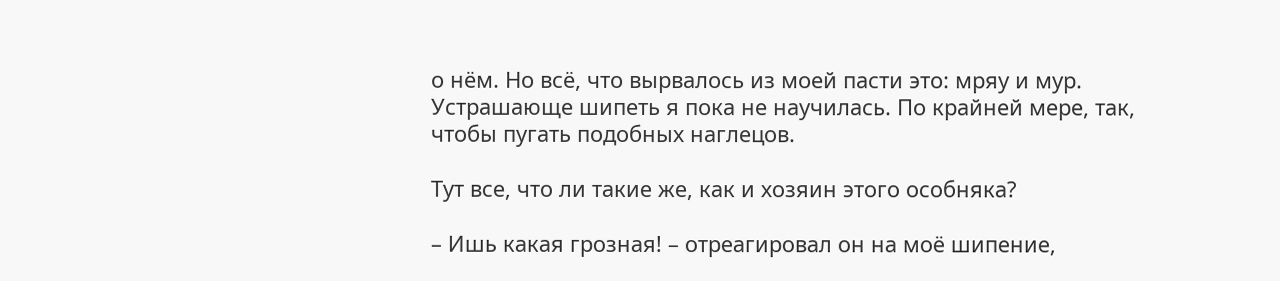о нём. Но всё, что вырвалось из моей пасти это: мряу и мур. Устрашающе шипеть я пока не научилась. По крайней мере, так, чтобы пугать подобных наглецов.

Тут все, что ли такие же, как и хозяин этого особняка?

– Ишь какая грозная! – отреагировал он на моё шипение,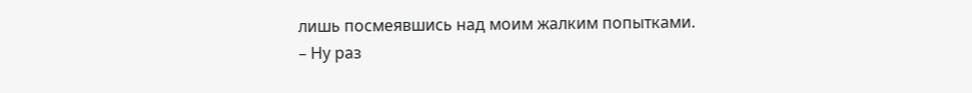лишь посмеявшись над моим жалким попытками. – Ну раз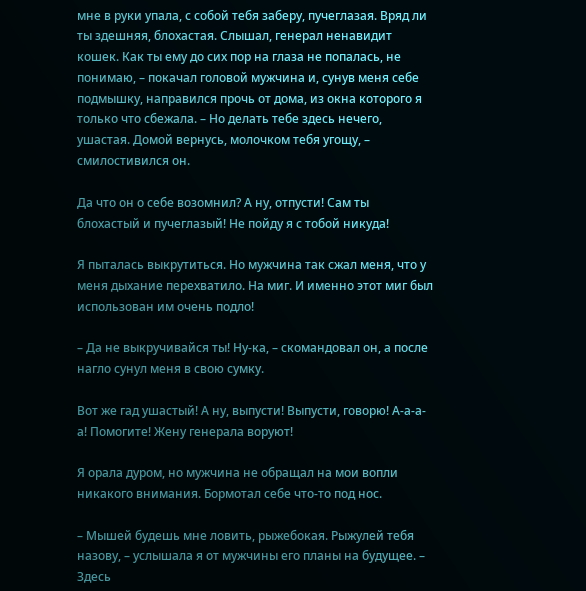мне в руки упала, с собой тебя заберу, пучеглазая. Вряд ли ты здешняя, блохастая. Слышал, генерал ненавидит кошек. Как ты ему до сих пор на глаза не попалась, не понимаю, – покачал головой мужчина и, сунув меня себе подмышку, направился прочь от дома, из окна которого я только что сбежала. – Но делать тебе здесь нечего, ушастая. Домой вернусь, молочком тебя угощу, – смилостивился он.

Да что он о себе возомнил? А ну, отпусти! Сам ты блохастый и пучеглазый! Не пойду я с тобой никуда!

Я пыталась выкрутиться. Но мужчина так сжал меня, что у меня дыхание перехватило. На миг. И именно этот миг был использован им очень подло!

– Да не выкручивайся ты! Ну-ка, – скомандовал он, а после нагло сунул меня в свою сумку.

Вот же гад ушастый! А ну, выпусти! Выпусти, говорю! А-а-а-а! Помогите! Жену генерала воруют!

Я орала дуром, но мужчина не обращал на мои вопли никакого внимания. Бормотал себе что-то под нос.

– Мышей будешь мне ловить, рыжебокая. Рыжулей тебя назову, – услышала я от мужчины его планы на будущее. – Здесь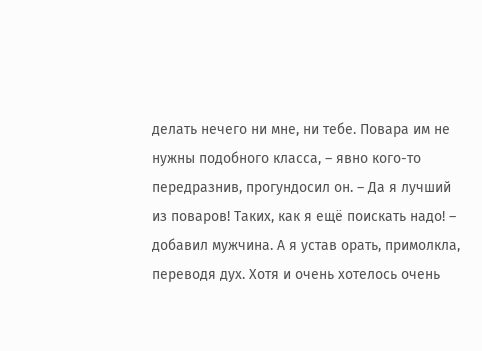делать нечего ни мне, ни тебе. Повара им не нужны подобного класса, – явно кого-то передразнив, прогундосил он. – Да я лучший из поваров! Таких, как я ещё поискать надо! – добавил мужчина. А я устав орать, примолкла, переводя дух. Хотя и очень хотелось очень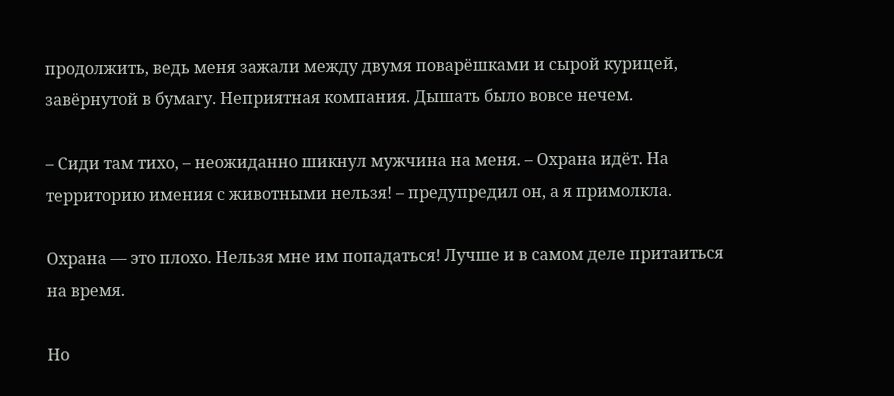продолжить, ведь меня зажали между двумя поварёшками и сырой курицей, завёрнутой в бумагу. Неприятная компания. Дышать было вовсе нечем.

– Сиди там тихо, – неожиданно шикнул мужчина на меня. – Охрана идёт. На территорию имения с животными нельзя! – предупредил он, а я примолкла.

Охрана — это плохо. Нельзя мне им попадаться! Лучше и в самом деле притаиться на время.

Но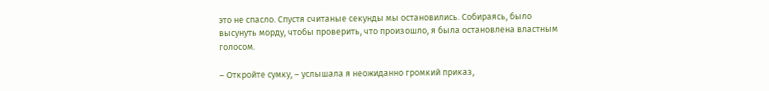это не спасло. Спустя считаные секунды мы остановились. Собираясь, было высунуть морду, чтобы проверить, что произошло, я была остановлена властным голосом.

– Откройте сумку, – услышала я неожиданно громкий приказ,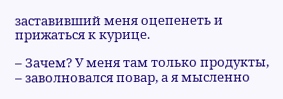заставивший меня оцепенеть и прижаться к курице.

– Зачем? У меня там только продукты, – заволновался повар, а я мысленно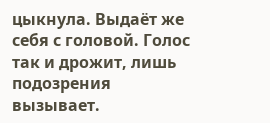цыкнула. Выдаёт же себя с головой. Голос так и дрожит, лишь подозрения вызывает.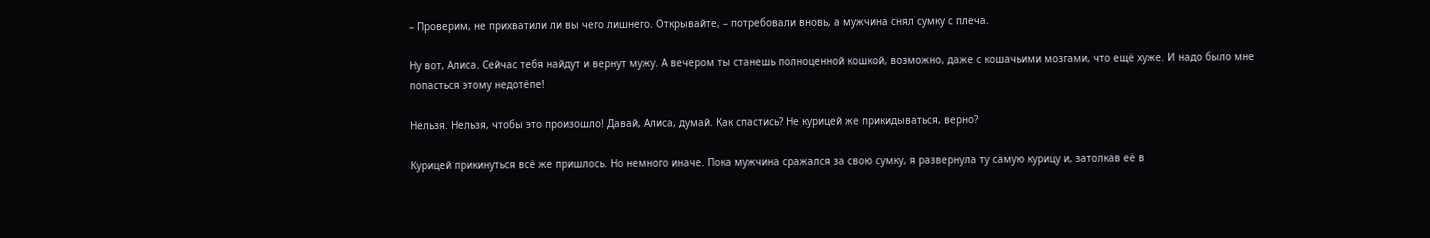– Проверим, не прихватили ли вы чего лишнего. Открывайте, – потребовали вновь, а мужчина снял сумку с плеча.

Ну вот, Алиса. Сейчас тебя найдут и вернут мужу. А вечером ты станешь полноценной кошкой, возможно, даже с кошачьими мозгами, что ещё хуже. И надо было мне попасться этому недотёпе!

Нельзя. Нельзя, чтобы это произошло! Давай, Алиса, думай. Как спастись? Не курицей же прикидываться, верно?

Курицей прикинуться всё же пришлось. Но немного иначе. Пока мужчина сражался за свою сумку, я развернула ту самую курицу и, затолкав её в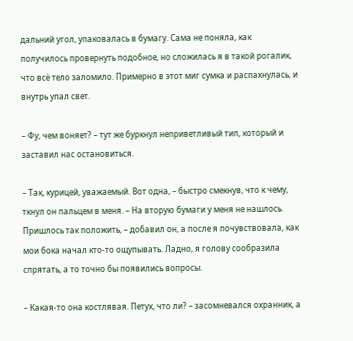дальний угол, упаковалась в бумагу. Сама не поняла, как получилось провернуть подобное, но сложилась я в такой рогалик, что всё тело заломило. Примерно в этот миг сумка и распахнулась, и внутрь упал свет.

– Фу, чем воняет? – тут же буркнул неприветливый тип, который и заставил нас остановиться.

– Так, курицей, уважаемый. Вот одна, – быстро смекнув, что к чему, ткнул он пальцем в меня. – На вторую бумаги у меня не нашлось. Пришлось так положить, – добавил он, а после я почувствовала, как мои бока начал кто-то ощупывать. Ладно, я голову сообразила спрятать, а то точно бы появились вопросы.

– Какая-то она костлявая. Петух, что ли? – засомневался охранник, а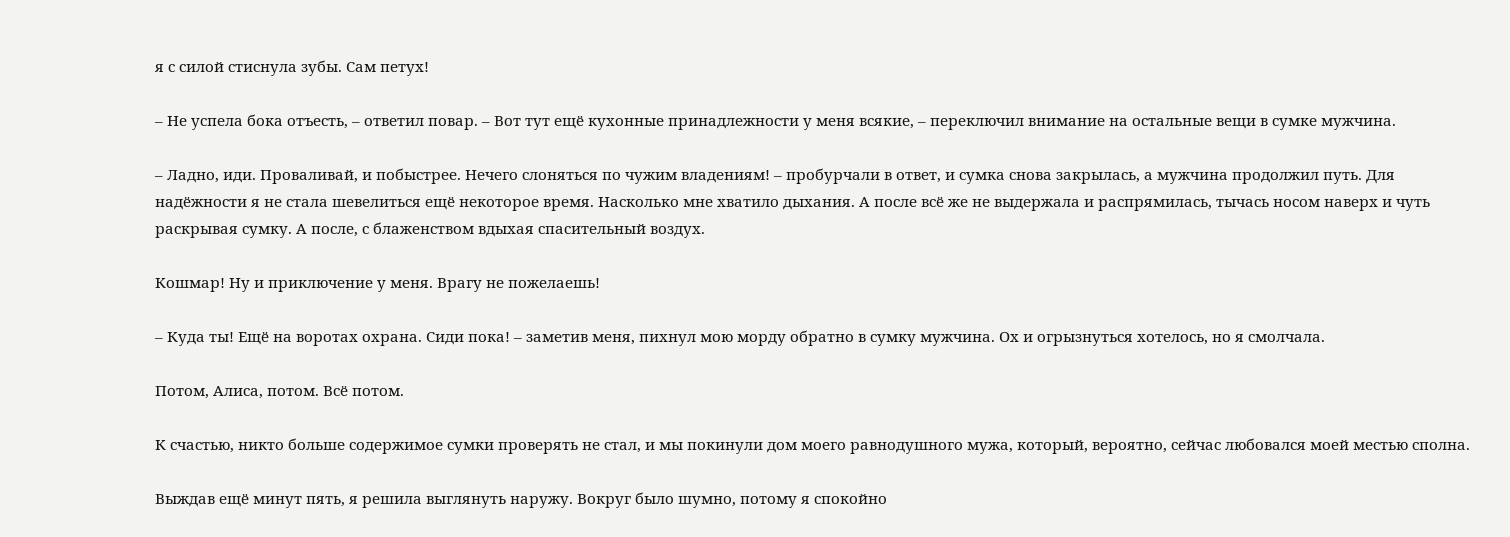я с силой стиснула зубы. Сам петух!

– Не успела бока отъесть, – ответил повар. – Вот тут ещё кухонные принадлежности у меня всякие, – переключил внимание на остальные вещи в сумке мужчина.

– Ладно, иди. Проваливай, и побыстрее. Нечего слоняться по чужим владениям! – пробурчали в ответ, и сумка снова закрылась, а мужчина продолжил путь. Для надёжности я не стала шевелиться ещё некоторое время. Насколько мне хватило дыхания. А после всё же не выдержала и распрямилась, тычась носом наверх и чуть раскрывая сумку. А после, с блаженством вдыхая спасительный воздух.

Кошмар! Ну и приключение у меня. Врагу не пожелаешь!

– Куда ты! Ещё на воротах охрана. Сиди пока! – заметив меня, пихнул мою морду обратно в сумку мужчина. Ох и огрызнуться хотелось, но я смолчала.

Потом, Алиса, потом. Всё потом.

К счастью, никто больше содержимое сумки проверять не стал, и мы покинули дом моего равнодушного мужа, который, вероятно, сейчас любовался моей местью сполна.

Выждав ещё минут пять, я решила выглянуть наружу. Вокруг было шумно, потому я спокойно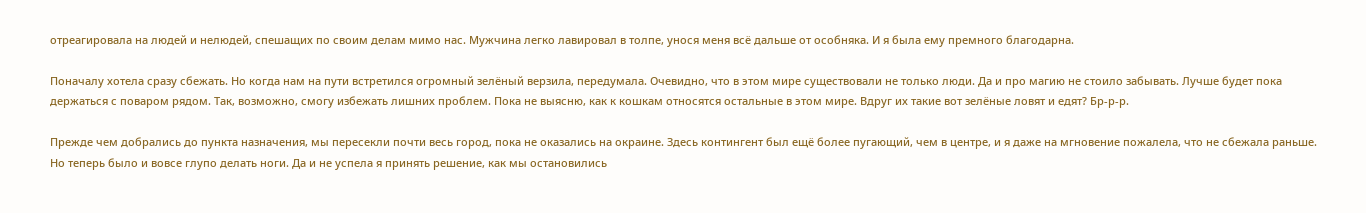отреагировала на людей и нелюдей, спешащих по своим делам мимо нас. Мужчина легко лавировал в толпе, унося меня всё дальше от особняка. И я была ему премного благодарна.

Поначалу хотела сразу сбежать. Но когда нам на пути встретился огромный зелёный верзила, передумала. Очевидно, что в этом мире существовали не только люди. Да и про магию не стоило забывать. Лучше будет пока держаться с поваром рядом. Так, возможно, смогу избежать лишних проблем. Пока не выясню, как к кошкам относятся остальные в этом мире. Вдруг их такие вот зелёные ловят и едят? Бр-р-р.

Прежде чем добрались до пункта назначения, мы пересекли почти весь город, пока не оказались на окраине. Здесь контингент был ещё более пугающий, чем в центре, и я даже на мгновение пожалела, что не сбежала раньше. Но теперь было и вовсе глупо делать ноги. Да и не успела я принять решение, как мы остановились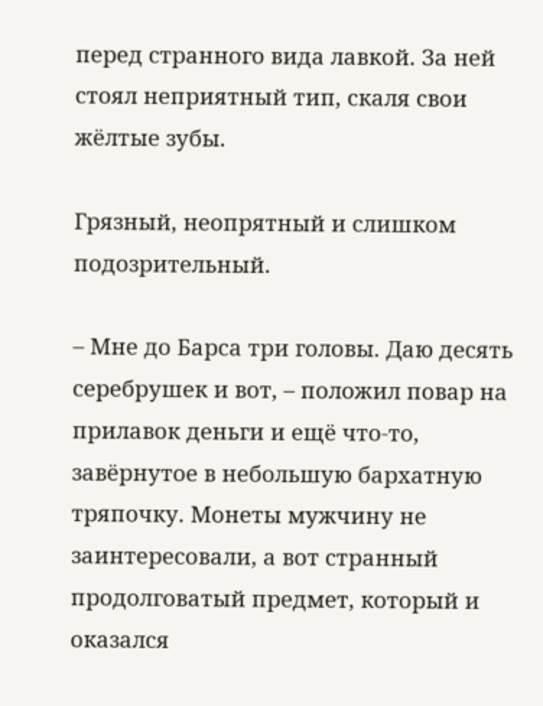перед странного вида лавкой. За ней стоял неприятный тип, скаля свои жёлтые зубы.

Грязный, неопрятный и слишком подозрительный.

– Мне до Барса три головы. Даю десять серебрушек и вот, – положил повар на прилавок деньги и ещё что-то, завёрнутое в небольшую бархатную тряпочку. Монеты мужчину не заинтересовали, а вот странный продолговатый предмет, который и оказался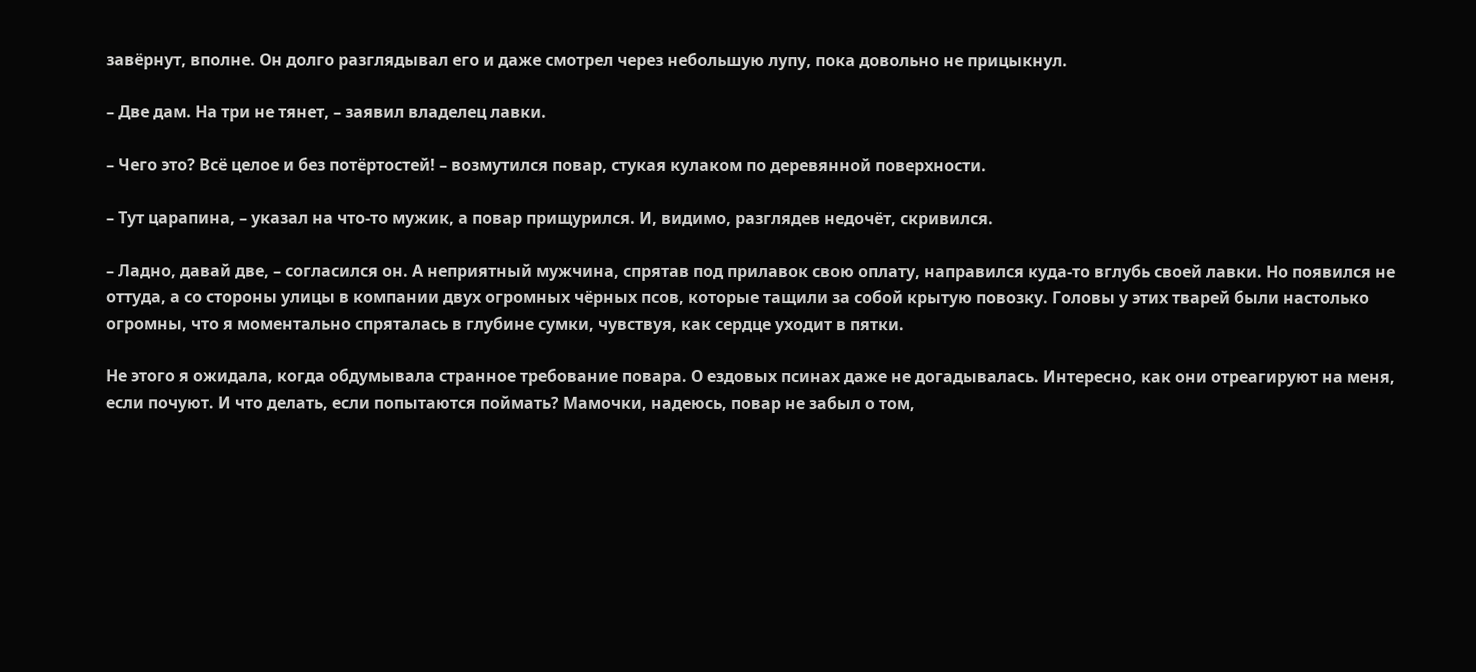завёрнут, вполне. Он долго разглядывал его и даже смотрел через небольшую лупу, пока довольно не прицыкнул.

– Две дам. На три не тянет, – заявил владелец лавки.

– Чего это? Всё целое и без потёртостей! – возмутился повар, стукая кулаком по деревянной поверхности.

– Тут царапина, – указал на что-то мужик, а повар прищурился. И, видимо, разглядев недочёт, скривился.

– Ладно, давай две, – согласился он. А неприятный мужчина, спрятав под прилавок свою оплату, направился куда-то вглубь своей лавки. Но появился не оттуда, а со стороны улицы в компании двух огромных чёрных псов, которые тащили за собой крытую повозку. Головы у этих тварей были настолько огромны, что я моментально спряталась в глубине сумки, чувствуя, как сердце уходит в пятки.

Не этого я ожидала, когда обдумывала странное требование повара. О ездовых псинах даже не догадывалась. Интересно, как они отреагируют на меня, если почуют. И что делать, если попытаются поймать? Мамочки, надеюсь, повар не забыл о том,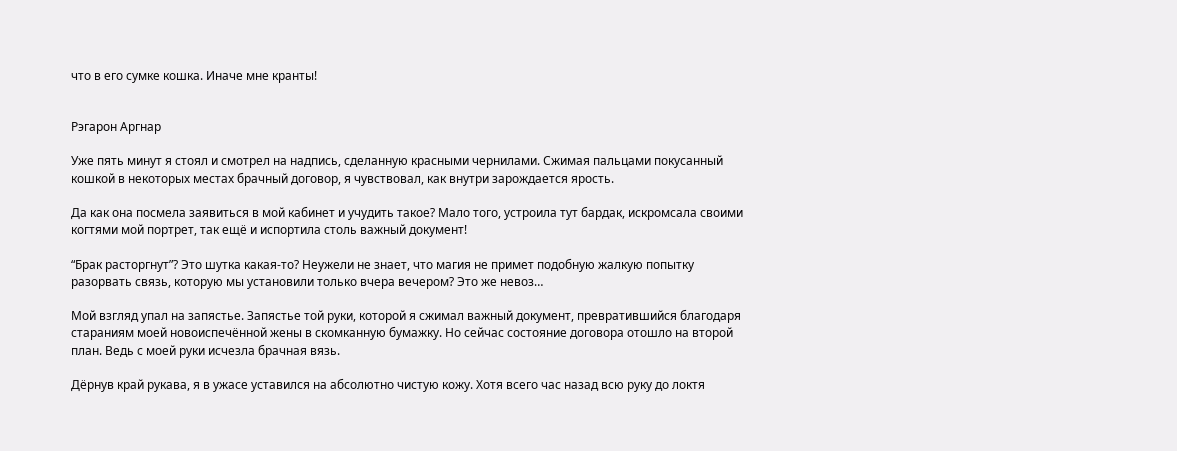что в его сумке кошка. Иначе мне кранты!


Рэгарон Аргнар

Уже пять минут я стоял и смотрел на надпись, сделанную красными чернилами. Сжимая пальцами покусанный кошкой в некоторых местах брачный договор, я чувствовал, как внутри зарождается ярость.

Да как она посмела заявиться в мой кабинет и учудить такое? Мало того, устроила тут бардак, искромсала своими когтями мой портрет, так ещё и испортила столь важный документ!

“Брак расторгнут”? Это шутка какая-то? Неужели не знает, что магия не примет подобную жалкую попытку разорвать связь, которую мы установили только вчера вечером? Это же невоз…

Мой взгляд упал на запястье. Запястье той руки, которой я сжимал важный документ, превратившийся благодаря стараниям моей новоиспечённой жены в скомканную бумажку. Но сейчас состояние договора отошло на второй план. Ведь с моей руки исчезла брачная вязь.

Дёрнув край рукава, я в ужасе уставился на абсолютно чистую кожу. Хотя всего час назад всю руку до локтя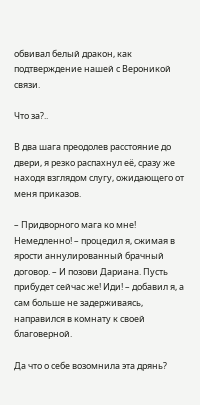обвивал белый дракон, как подтверждение нашей с Вероникой связи.

Что за?..

В два шага преодолев расстояние до двери, я резко распахнул её, сразу же находя взглядом слугу, ожидающего от меня приказов.

– Придворного мага ко мне! Немедленно! – процедил я, сжимая в ярости аннулированный брачный договор. – И позови Дариана. Пусть прибудет сейчас же! Иди! – добавил я, а сам больше не задерживаясь, направился в комнату к своей благоверной.

Да что о себе возомнила эта дрянь?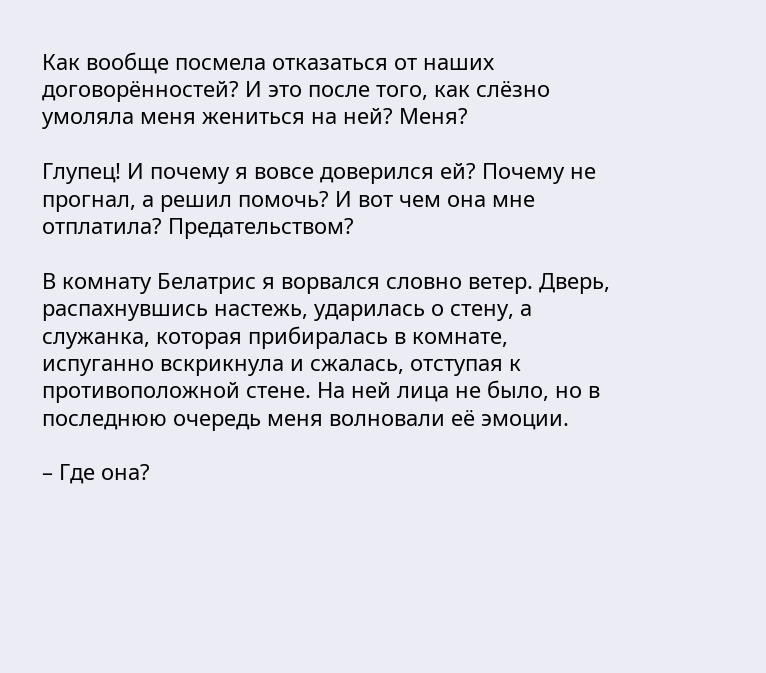Как вообще посмела отказаться от наших договорённостей? И это после того, как слёзно умоляла меня жениться на ней? Меня?

Глупец! И почему я вовсе доверился ей? Почему не прогнал, а решил помочь? И вот чем она мне отплатила? Предательством?

В комнату Белатрис я ворвался словно ветер. Дверь, распахнувшись настежь, ударилась о стену, а служанка, которая прибиралась в комнате, испуганно вскрикнула и сжалась, отступая к противоположной стене. На ней лица не было, но в последнюю очередь меня волновали её эмоции.

– Где она?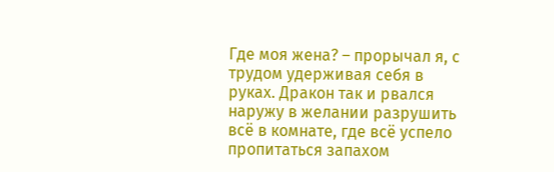Где моя жена? – прорычал я, с трудом удерживая себя в руках. Дракон так и рвался наружу в желании разрушить всё в комнате, где всё успело пропитаться запахом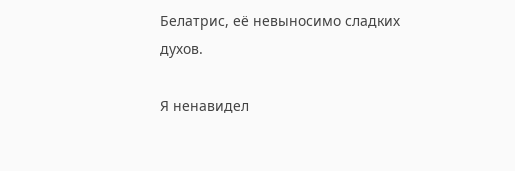Белатрис, её невыносимо сладких духов.

Я ненавидел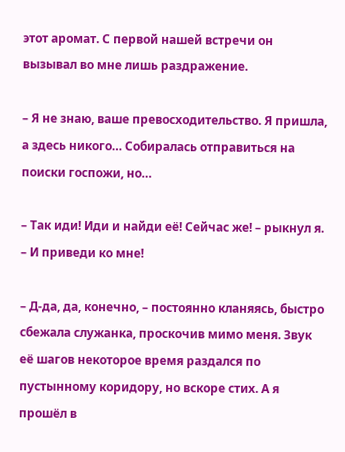этот аромат. С первой нашей встречи он вызывал во мне лишь раздражение.

– Я не знаю, ваше превосходительство. Я пришла, а здесь никого… Собиралась отправиться на поиски госпожи, но…

– Так иди! Иди и найди её! Сейчас же! – рыкнул я. – И приведи ко мне!

– Д-да, да, конечно, – постоянно кланяясь, быстро сбежала служанка, проскочив мимо меня. Звук её шагов некоторое время раздался по пустынному коридору, но вскоре стих. А я прошёл в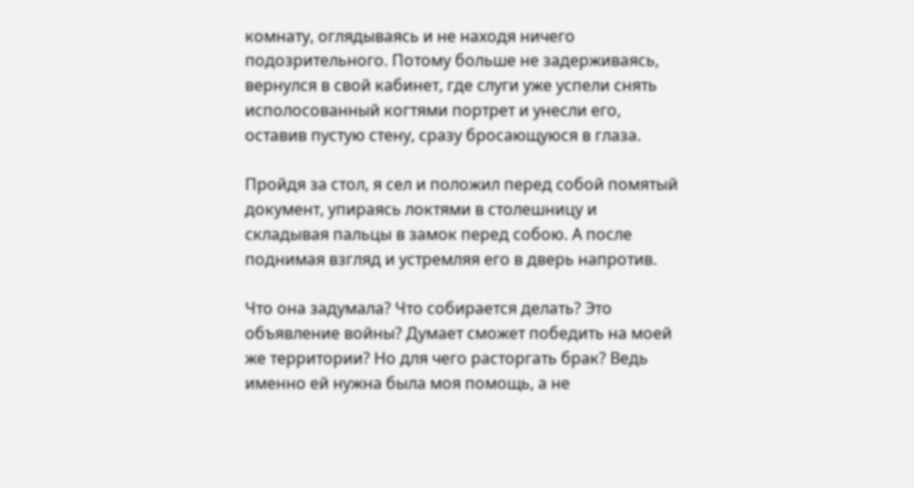комнату, оглядываясь и не находя ничего подозрительного. Потому больше не задерживаясь, вернулся в свой кабинет, где слуги уже успели снять исполосованный когтями портрет и унесли его, оставив пустую стену, сразу бросающуюся в глаза.

Пройдя за стол, я сел и положил перед собой помятый документ, упираясь локтями в столешницу и складывая пальцы в замок перед собою. А после поднимая взгляд и устремляя его в дверь напротив.

Что она задумала? Что собирается делать? Это объявление войны? Думает сможет победить на моей же территории? Но для чего расторгать брак? Ведь именно ей нужна была моя помощь, а не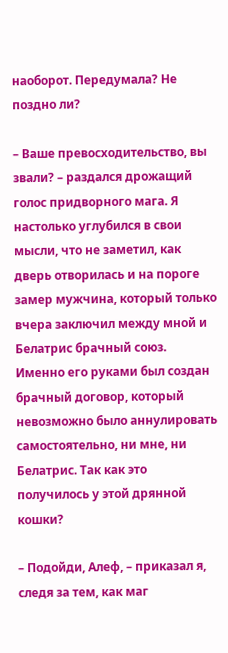наоборот. Передумала? Не поздно ли?

– Ваше превосходительство, вы звали? – раздался дрожащий голос придворного мага. Я настолько углубился в свои мысли, что не заметил, как дверь отворилась и на пороге замер мужчина, который только вчера заключил между мной и Белатрис брачный союз. Именно его руками был создан брачный договор, который невозможно было аннулировать самостоятельно, ни мне, ни Белатрис. Так как это получилось у этой дрянной кошки?

– Подойди, Алеф, – приказал я, следя за тем, как маг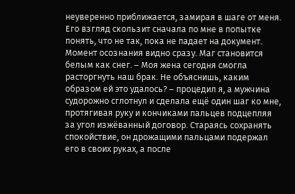неуверенно приближается, замирая в шаге от меня. Его взгляд скользит сначала по мне в попытке понять, что не так, пока не падает на документ. Момент осознания видно сразу. Маг становится белым как снег. – Моя жена сегодня смогла расторгнуть наш брак. Не объяснишь, каким образом ей это удалось? – процедил я, а мужчина судорожно сглотнул и сделала ещё один шаг ко мне, протягивая руку и кончиками пальцев подцепляя за угол изжёванный договор. Стараясь сохранять спокойствие, он дрожащими пальцами подержал его в своих руках, а после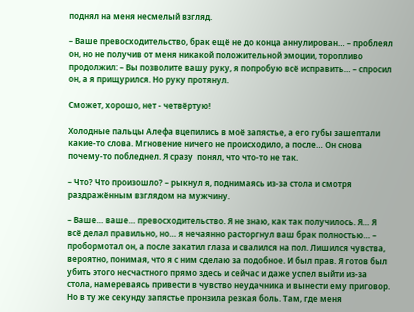поднял на меня несмелый взгляд.

– Ваше превосходительство, брак ещё не до конца аннулирован… – проблеял он, но не получив от меня никакой положительной эмоции, торопливо продолжил: – Вы позволите вашу руку, я попробую всё исправить… – спросил он, а я прищурился. Но руку протянул.

Сможет, хорошо, нет - четвёртую!

Холодные пальцы Алефа вцепились в моё запястье, а его губы зашептали какие-то слова. Мгновение ничего не происходило, а после… Он снова почему-то побледнел. Я сразу  понял, что что-то не так.

– Что? Что произошло? – рыкнул я, поднимаясь из-за стола и смотря раздражённым взглядом на мужчину.

– Ваше… ваше… превосходительство. Я не знаю, как так получилось. Я… Я всё делал правильно, но… я нечаянно расторгнул ваш брак полностью… – пробормотал он, а после закатил глаза и свалился на пол. Лишился чувства, вероятно, понимая, что я с ним сделаю за подобное. И был прав. Я готов был убить этого несчастного прямо здесь и сейчас и даже успел выйти из-за стола, намереваясь привести в чувство неудачника и вынести ему приговор. Но в ту же секунду запястье пронзила резкая боль. Там, где меня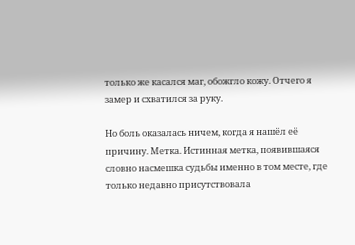только же касался маг, обожгло кожу. Отчего я замер и схватился за руку.

Но боль оказалась ничем, когда я нашёл её причину. Метка. Истинная метка, появившаяся словно насмешка судьбы именно в том месте, где только недавно присутствовала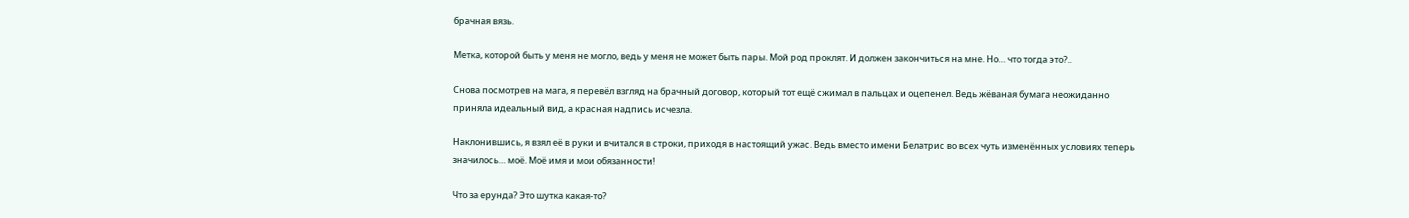брачная вязь.

Метка, которой быть у меня не могло, ведь у меня не может быть пары. Мой род проклят. И должен закончиться на мне. Но… что тогда это?..

Снова посмотрев на мага, я перевёл взгляд на брачный договор, который тот ещё сжимал в пальцах и оцепенел. Ведь жёваная бумага неожиданно приняла идеальный вид, а красная надпись исчезла.

Наклонившись, я взял её в руки и вчитался в строки, приходя в настоящий ужас. Ведь вместо имени Белатрис во всех чуть изменённых условиях теперь значилось… моё. Моё имя и мои обязанности!

Что за ерунда? Это шутка какая-то?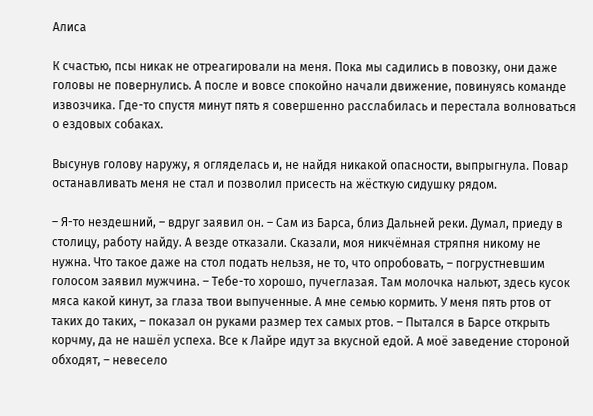Алиса

К счастью, псы никак не отреагировали на меня. Пока мы садились в повозку, они даже головы не повернулись. А после и вовсе спокойно начали движение, повинуясь команде извозчика. Где-то спустя минут пять я совершенно расслабилась и перестала волноваться о ездовых собаках.

Высунув голову наружу, я огляделась и, не найдя никакой опасности, выпрыгнула. Повар останавливать меня не стал и позволил присесть на жёсткую сидушку рядом.

– Я-то нездешний, – вдруг заявил он. – Сам из Барса, близ Дальней реки. Думал, приеду в столицу, работу найду. А везде отказали. Сказали, моя никчёмная стряпня никому не нужна. Что такое даже на стол подать нельзя, не то, что опробовать, – погрустневшим голосом заявил мужчина. – Тебе-то хорошо, пучеглазая. Там молочка нальют, здесь кусок мяса какой кинут, за глаза твои выпученные. А мне семью кормить. У меня пять ртов от таких до таких, – показал он руками размер тех самых ртов. – Пытался в Барсе открыть корчму, да не нашёл успеха. Все к Лайре идут за вкусной едой. А моё заведение стороной обходят, – невесело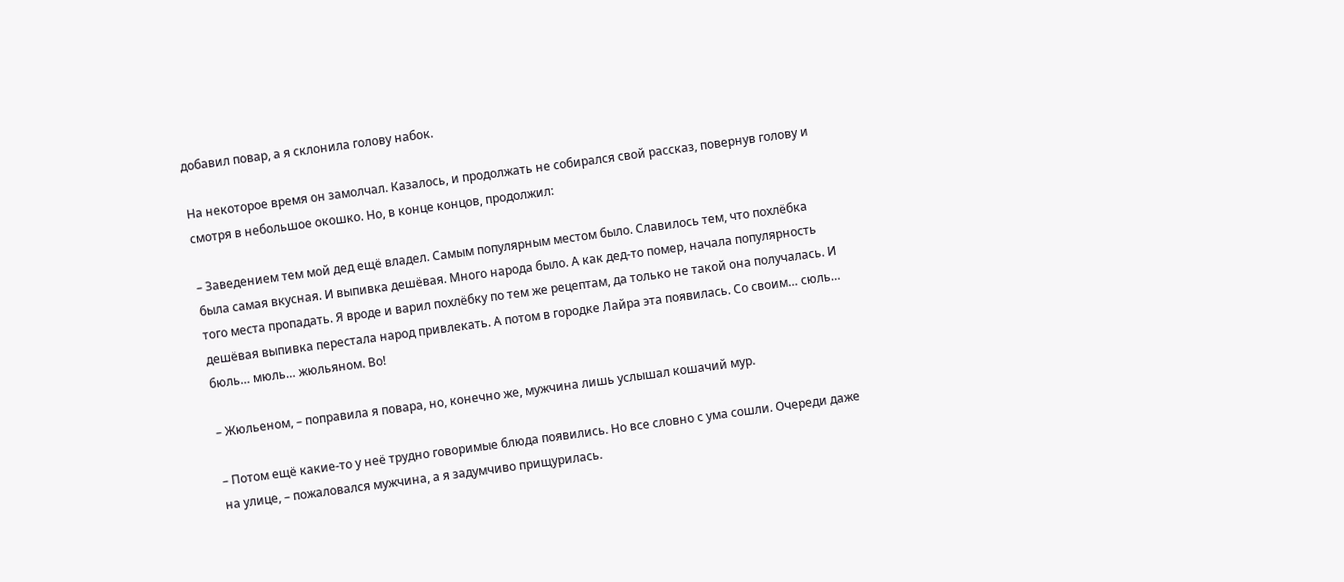добавил повар, а я склонила голову набок.

На некоторое время он замолчал. Казалось, и продолжать не собирался свой рассказ, повернув голову и смотря в небольшое окошко. Но, в конце концов, продолжил:

– Заведением тем мой дед ещё владел. Самым популярным местом было. Славилось тем, что похлёбка была самая вкусная. И выпивка дешёвая. Много народа было. А как дед-то помер, начала популярность того места пропадать. Я вроде и варил похлёбку по тем же рецептам, да только не такой она получалась. И дешёвая выпивка перестала народ привлекать. А потом в городке Лайра эта появилась. Со своим… сюль… бюль… мюль… жюльяном. Во!

– Жюльеном, – поправила я повара, но, конечно же, мужчина лишь услышал кошачий мур.

– Потом ещё какие-то у неё трудно говоримые блюда появились. Но все словно с ума сошли. Очереди даже на улице, – пожаловался мужчина, а я задумчиво прищурилась.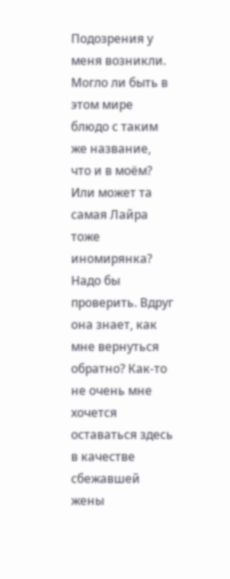Подозрения у меня возникли. Могло ли быть в этом мире блюдо с таким же название, что и в моём? Или может та самая Лайра тоже иномирянка? Надо бы проверить. Вдруг она знает, как мне вернуться обратно? Как-то не очень мне хочется оставаться здесь в качестве сбежавшей жены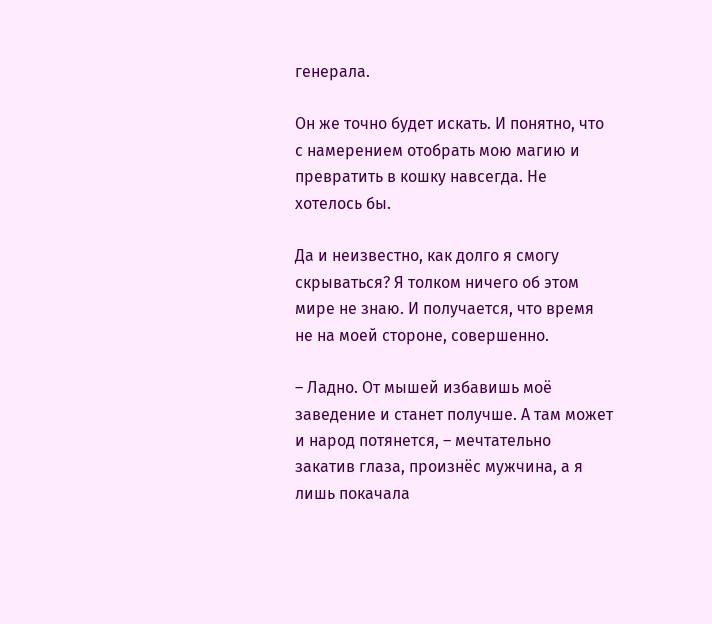генерала.

Он же точно будет искать. И понятно, что с намерением отобрать мою магию и превратить в кошку навсегда. Не хотелось бы.

Да и неизвестно, как долго я смогу скрываться? Я толком ничего об этом мире не знаю. И получается, что время не на моей стороне, совершенно.

– Ладно. От мышей избавишь моё заведение и станет получше. А там может и народ потянется, – мечтательно закатив глаза, произнёс мужчина, а я лишь покачала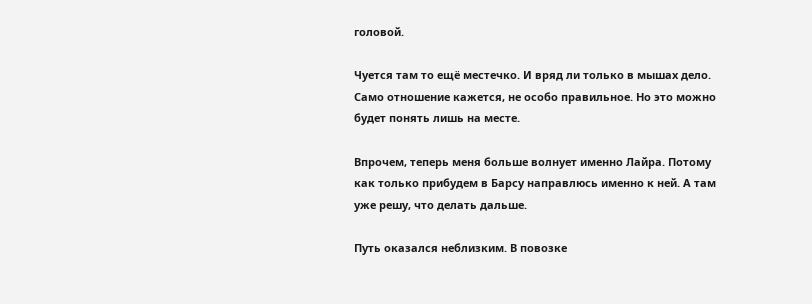головой.

Чуется там то ещё местечко. И вряд ли только в мышах дело. Само отношение кажется, не особо правильное. Но это можно будет понять лишь на месте.

Впрочем, теперь меня больше волнует именно Лайра. Потому как только прибудем в Барсу направлюсь именно к ней. А там уже решу, что делать дальше.

Путь оказался неблизким. В повозке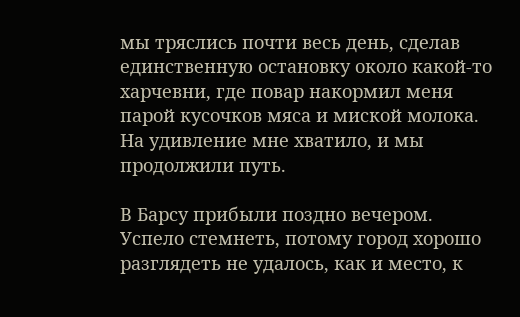мы тряслись почти весь день, сделав единственную остановку около какой-то харчевни, где повар накормил меня парой кусочков мяса и миской молока. На удивление мне хватило, и мы продолжили путь.

В Барсу прибыли поздно вечером. Успело стемнеть, потому город хорошо разглядеть не удалось, как и место, к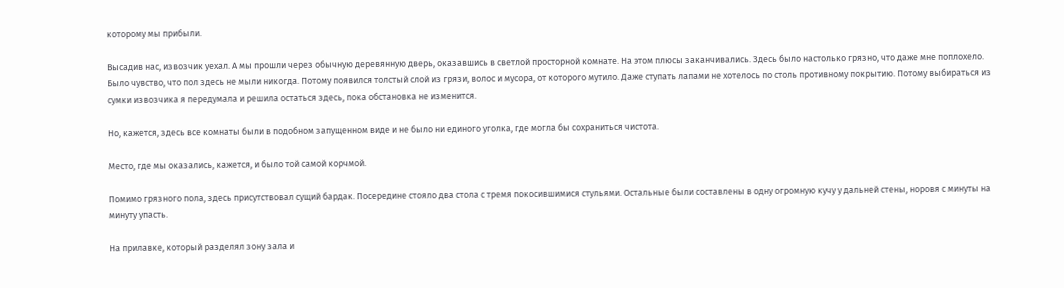которому мы прибыли.

Высадив нас, извозчик уехал. А мы прошли через обычную деревянную дверь, оказавшись в светлой просторной комнате. На этом плюсы заканчивались. Здесь было настолько грязно, что даже мне поплохело. Было чувство, что пол здесь не мыли никогда. Потому появился толстый слой из грязи, волос и мусора, от которого мутило. Даже ступать лапами не хотелось по столь противному покрытию. Потому выбираться из сумки извозчика я передумала и решила остаться здесь, пока обстановка не изменится.

Но, кажется, здесь все комнаты были в подобном запущенном виде и не было ни единого уголка, где могла бы сохраниться чистота.

Место, где мы оказались, кажется, и было той самой корчмой.

Помимо грязного пола, здесь присутствовал сущий бардак. Посередине стояло два стола с тремя покосившимися стульями. Остальные были составлены в одну огромную кучу у дальней стены, норовя с минуты на минуту упасть.

На прилавке, который разделял зону зала и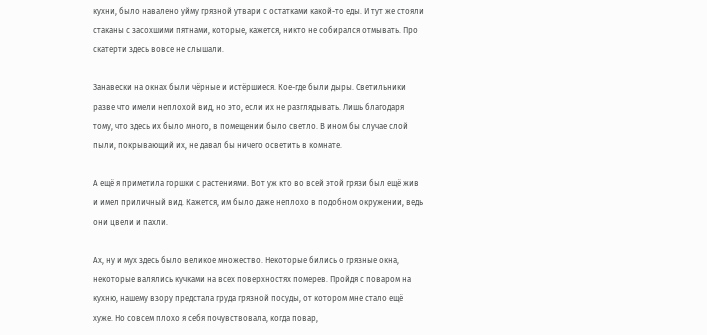кухни, было навалено уйму грязной утвари с остатками какой-то еды. И тут же стояли стаканы с засохшими пятнами, которые, кажется, никто не собирался отмывать. Про скатерти здесь вовсе не слышали.

Занавески на окнах были чёрные и истёршиеся. Кое-где были дыры. Светильники разве что имели неплохой вид, но это, если их не разглядывать. Лишь благодаря тому, что здесь их было много, в помещении было светло. В ином бы случае слой пыли, покрывающий их, не давал бы ничего осветить в комнате.

А ещё я приметила горшки с растениями. Вот уж кто во всей этой грязи был ещё жив и имел приличный вид. Кажется, им было даже неплохо в подобном окружении, ведь они цвели и пахли.

Ах, ну и мух здесь было великое множество. Некоторые бились о грязные окна, некоторые валялись кучками на всех поверхностях померев. Пройдя с поваром на кухню, нашему взору предстала груда грязной посуды, от котором мне стало ещё хуже. Но совсем плохо я себя почувствовала, когда повар,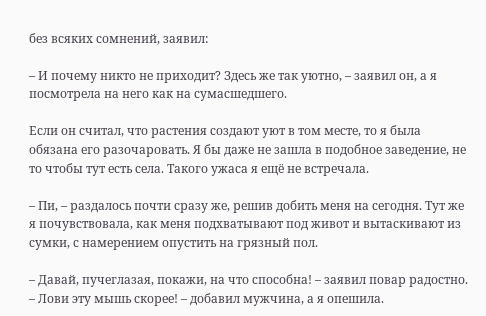без всяких сомнений, заявил:

– И почему никто не приходит? Здесь же так уютно, – заявил он, а я посмотрела на него как на сумасшедшего.

Если он считал, что растения создают уют в том месте, то я была обязана его разочаровать. Я бы даже не зашла в подобное заведение, не то чтобы тут есть села. Такого ужаса я ещё не встречала.

– Пи, – раздалось почти сразу же, решив добить меня на сегодня. Тут же я почувствовала, как меня подхватывают под живот и вытаскивают из сумки, с намерением опустить на грязный пол.

– Давай, пучеглазая, покажи, на что способна! – заявил повар радостно. – Лови эту мышь скорее! – добавил мужчина, а я опешила.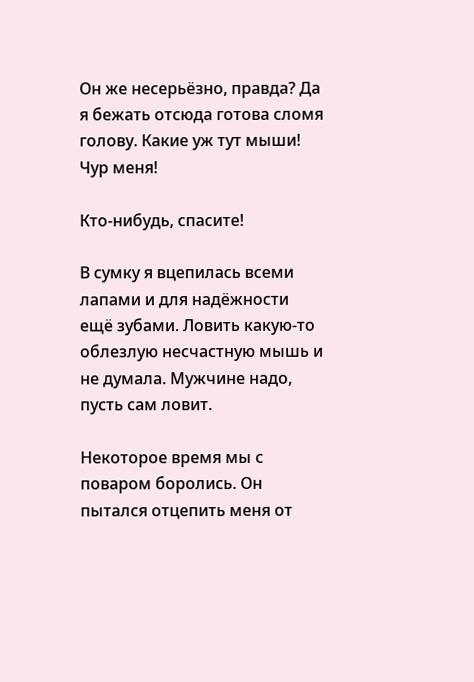Он же несерьёзно, правда? Да я бежать отсюда готова сломя голову. Какие уж тут мыши! Чур меня!

Кто-нибудь, спасите!

В сумку я вцепилась всеми лапами и для надёжности ещё зубами. Ловить какую-то облезлую несчастную мышь и не думала. Мужчине надо, пусть сам ловит.

Некоторое время мы с поваром боролись. Он пытался отцепить меня от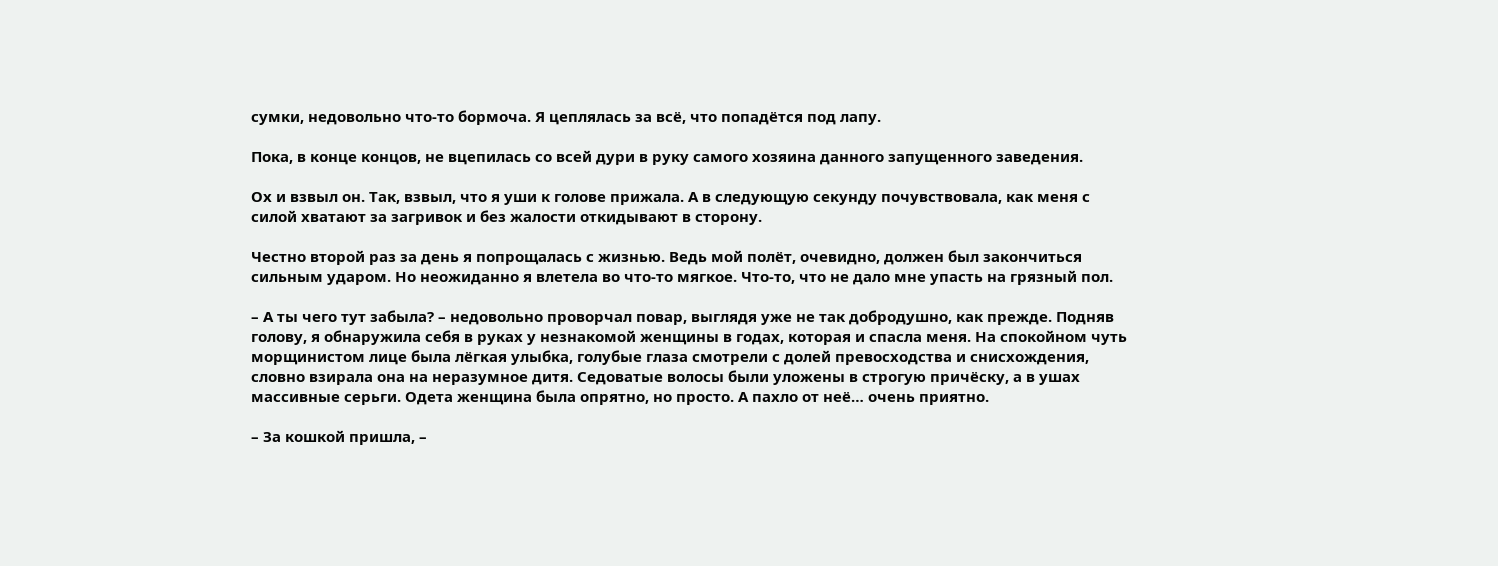сумки, недовольно что-то бормоча. Я цеплялась за всё, что попадётся под лапу.

Пока, в конце концов, не вцепилась со всей дури в руку самого хозяина данного запущенного заведения.

Ох и взвыл он. Так, взвыл, что я уши к голове прижала. А в следующую секунду почувствовала, как меня с силой хватают за загривок и без жалости откидывают в сторону.

Честно второй раз за день я попрощалась с жизнью. Ведь мой полёт, очевидно, должен был закончиться сильным ударом. Но неожиданно я влетела во что-то мягкое. Что-то, что не дало мне упасть на грязный пол.

– А ты чего тут забыла? – недовольно проворчал повар, выглядя уже не так добродушно, как прежде. Подняв голову, я обнаружила себя в руках у незнакомой женщины в годах, которая и спасла меня. На спокойном чуть морщинистом лице была лёгкая улыбка, голубые глаза смотрели с долей превосходства и снисхождения, словно взирала она на неразумное дитя. Седоватые волосы были уложены в строгую причёску, а в ушах массивные серьги. Одета женщина была опрятно, но просто. А пахло от неё… очень приятно.

– За кошкой пришла, –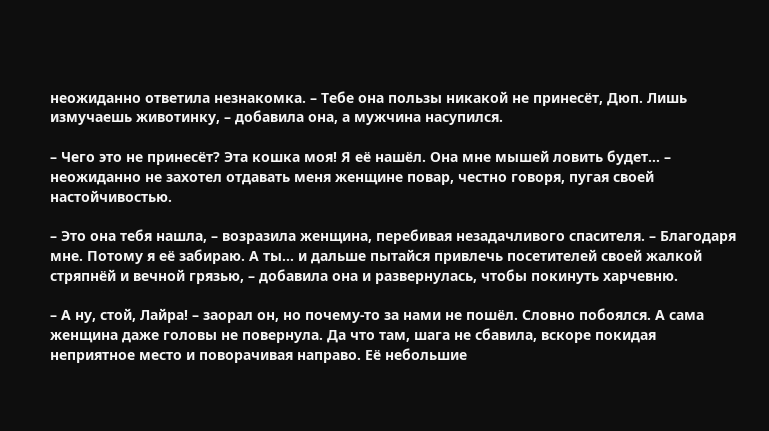неожиданно ответила незнакомка. – Тебе она пользы никакой не принесёт, Дюп. Лишь измучаешь животинку, – добавила она, а мужчина насупился.

– Чего это не принесёт? Эта кошка моя! Я её нашёл. Она мне мышей ловить будет… – неожиданно не захотел отдавать меня женщине повар, честно говоря, пугая своей настойчивостью.

– Это она тебя нашла, – возразила женщина, перебивая незадачливого спасителя. – Благодаря мне. Потому я её забираю. А ты… и дальше пытайся привлечь посетителей своей жалкой стряпнёй и вечной грязью, – добавила она и развернулась, чтобы покинуть харчевню.

– А ну, стой, Лайра! – заорал он, но почему-то за нами не пошёл. Словно побоялся. А сама женщина даже головы не повернула. Да что там, шага не сбавила, вскоре покидая неприятное место и поворачивая направо. Её небольшие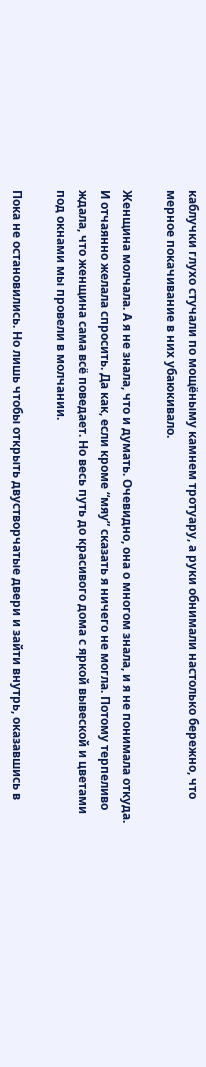каблучки глухо стучали по мощёныму камнем тротуару, а руки обнимали настолько бережно, что мерное покачивание в них убаюкивало.

Женщина молчала. А я не знала, что и думать. Очевидно, она о многом знала, и я не понимала откуда. И отчаянно желала спросить. Да как, если кроме “мяу” сказать я ничего не могла. Потому терпеливо ждала, что женщина сама всё поведает. Но весь путь до красивого дома с яркой вывеской и цветами под окнами мы провели в молчании.

Пока не остановились. Но лишь чтобы открыть двустворчатые двери и зайти внутрь, оказавшись в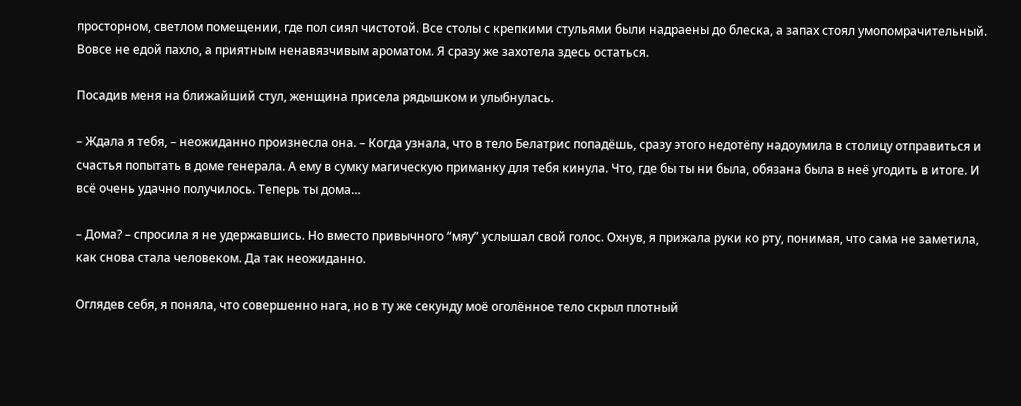просторном, светлом помещении, где пол сиял чистотой. Все столы с крепкими стульями были надраены до блеска, а запах стоял умопомрачительный. Вовсе не едой пахло, а приятным ненавязчивым ароматом. Я сразу же захотела здесь остаться.

Посадив меня на ближайший стул, женщина присела рядышком и улыбнулась.

– Ждала я тебя, – неожиданно произнесла она. – Когда узнала, что в тело Белатрис попадёшь, сразу этого недотёпу надоумила в столицу отправиться и счастья попытать в доме генерала. А ему в сумку магическую приманку для тебя кинула. Что, где бы ты ни была, обязана была в неё угодить в итоге. И всё очень удачно получилось. Теперь ты дома…

– Дома? – спросила я не удержавшись. Но вместо привычного “мяу” услышал свой голос. Охнув, я прижала руки ко рту, понимая, что сама не заметила, как снова стала человеком. Да так неожиданно.

Оглядев себя, я поняла, что совершенно нага, но в ту же секунду моё оголённое тело скрыл плотный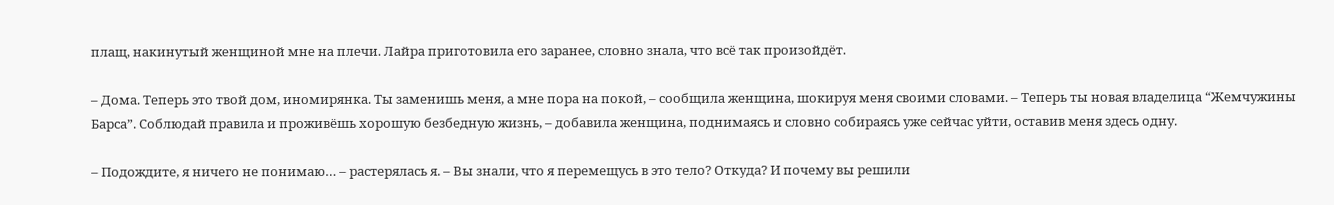плащ, накинутый женщиной мне на плечи. Лайра приготовила его заранее, словно знала, что всё так произойдёт.

– Дома. Теперь это твой дом, иномирянка. Ты заменишь меня, а мне пора на покой, – сообщила женщина, шокируя меня своими словами. – Теперь ты новая владелица “Жемчужины Барса”. Соблюдай правила и проживёшь хорошую безбедную жизнь, – добавила женщина, поднимаясь и словно собираясь уже сейчас уйти, оставив меня здесь одну.

– Подождите, я ничего не понимаю… – растерялась я. – Вы знали, что я перемещусь в это тело? Откуда? И почему вы решили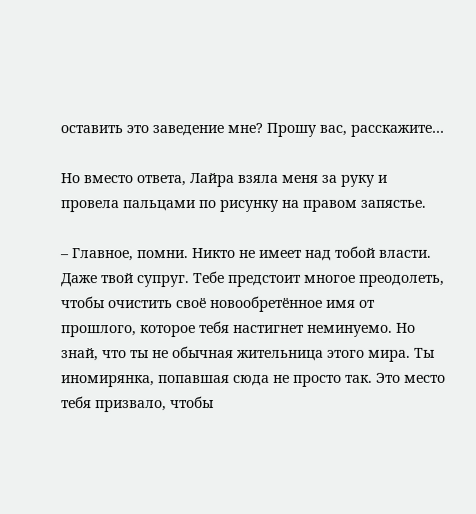оставить это заведение мне? Прошу вас, расскажите…

Но вместо ответа, Лайра взяла меня за руку и провела пальцами по рисунку на правом запястье.

– Главное, помни. Никто не имеет над тобой власти. Даже твой супруг. Тебе предстоит многое преодолеть, чтобы очистить своё новообретённое имя от прошлого, которое тебя настигнет неминуемо. Но знай, что ты не обычная жительница этого мира. Ты иномирянка, попавшая сюда не просто так. Это место тебя призвало, чтобы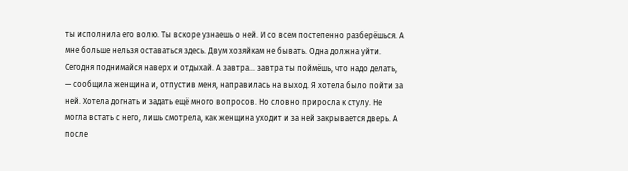ты исполнила его волю. Ты вскоре узнаешь о ней. И со всем постепенно разберёшься. А мне больше нельзя оставаться здесь. Двум хозяйкам не бывать. Одна должна уйти. Сегодня поднимайся наверх и отдыхай. А завтра… завтра ты поймёшь, что надо делать, — сообщила женщина и, отпустив меня, направилась на выход. Я хотела было пойти за ней. Хотела догнать и задать ещё много вопросов. Но словно приросла к стулу. Не могла встать с него, лишь смотрела, как женщина уходит и за ней закрывается дверь. А после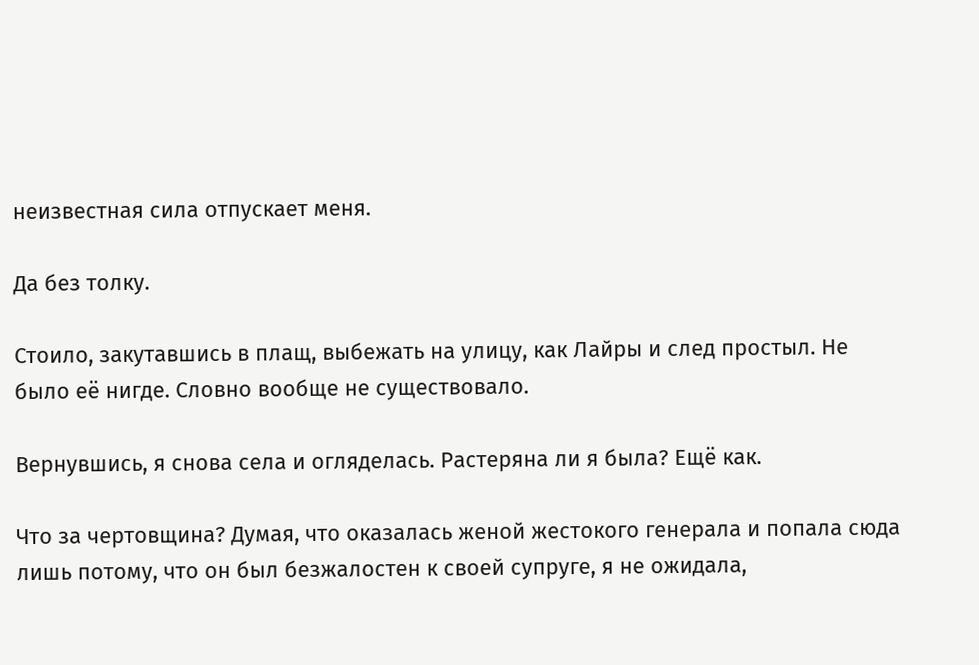неизвестная сила отпускает меня.

Да без толку.

Стоило, закутавшись в плащ, выбежать на улицу, как Лайры и след простыл. Не было её нигде. Словно вообще не существовало.

Вернувшись, я снова села и огляделась. Растеряна ли я была? Ещё как.

Что за чертовщина? Думая, что оказалась женой жестокого генерала и попала сюда лишь потому, что он был безжалостен к своей супруге, я не ожидала,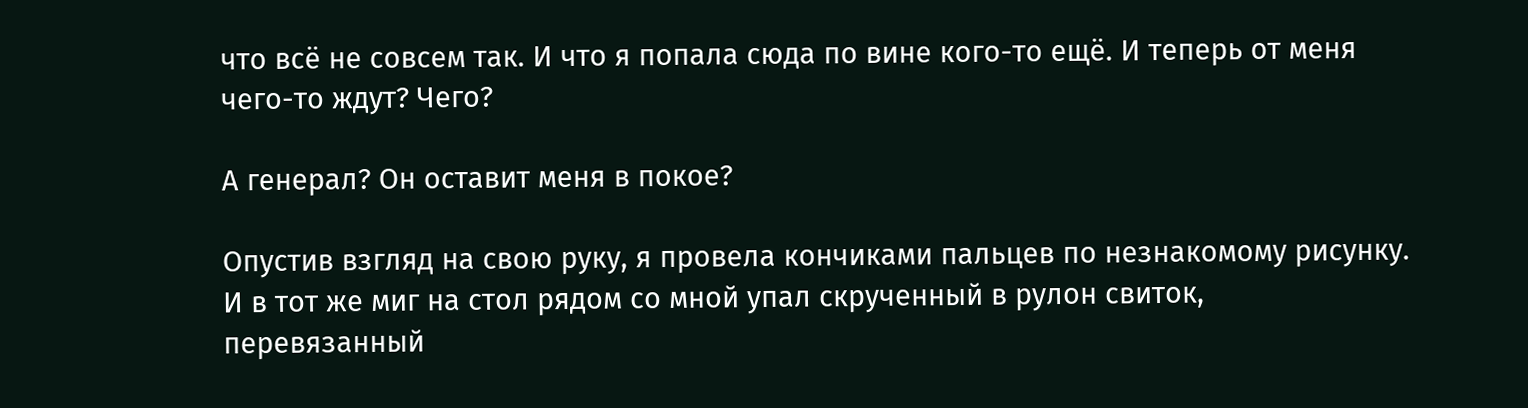что всё не совсем так. И что я попала сюда по вине кого-то ещё. И теперь от меня чего-то ждут? Чего?

А генерал? Он оставит меня в покое?

Опустив взгляд на свою руку, я провела кончиками пальцев по незнакомому рисунку. И в тот же миг на стол рядом со мной упал скрученный в рулон свиток, перевязанный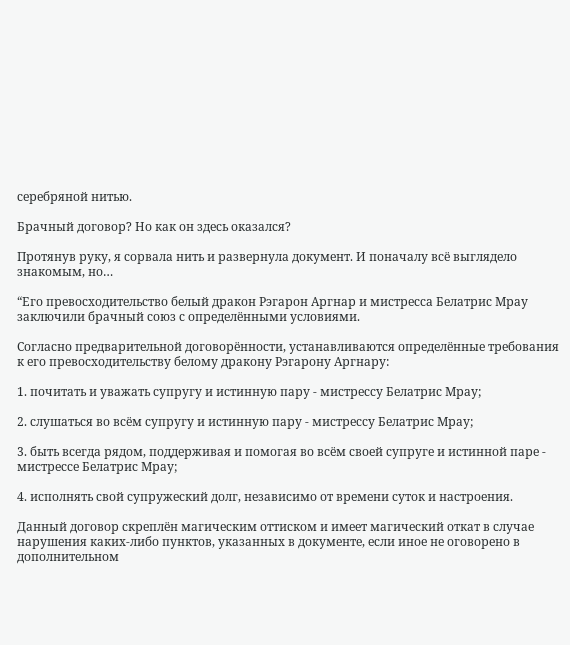серебряной нитью.

Брачный договор? Но как он здесь оказался?

Протянув руку, я сорвала нить и развернула документ. И поначалу всё выглядело знакомым, но…

“Его превосходительство белый дракон Рэгарон Аргнар и мистресса Белатрис Мрау заключили брачный союз с определёнными условиями.

Согласно предварительной договорённости, устанавливаются определённые требования к его превосходительству белому дракону Рэгарону Аргнару:

1. почитать и уважать супругу и истинную пару - мистрессу Белатрис Мрау;

2. слушаться во всём супругу и истинную пару - мистрессу Белатрис Мрау;

3. быть всегда рядом, поддерживая и помогая во всём своей супруге и истинной паре - мистрессе Белатрис Мрау;

4. исполнять свой супружеский долг, независимо от времени суток и настроения.

Данный договор скреплён магическим оттиском и имеет магический откат в случае нарушения каких-либо пунктов, указанных в документе, если иное не оговорено в дополнительном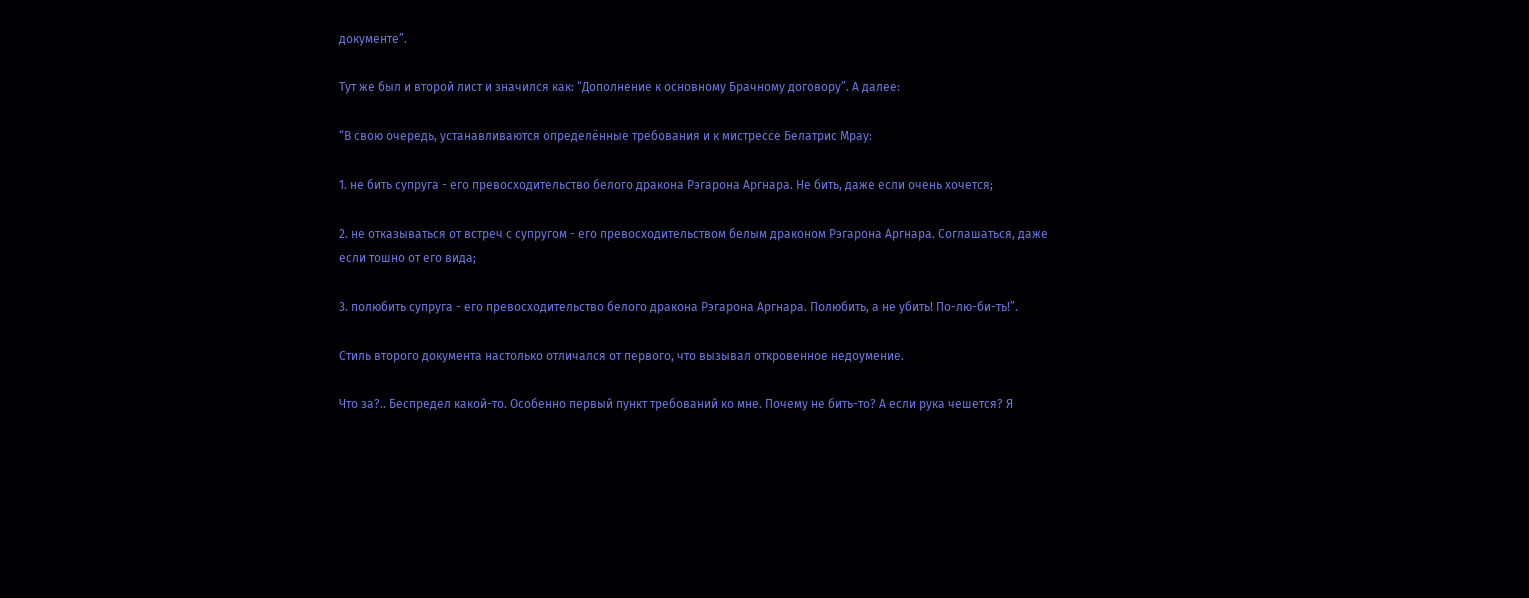документе”.

Тут же был и второй лист и значился как: “Дополнение к основному Брачному договору”. А далее:

“В свою очередь, устанавливаются определённые требования и к мистрессе Белатрис Мрау:

1. не бить супруга - его превосходительство белого дракона Рэгарона Аргнара. Не бить, даже если очень хочется;

2. не отказываться от встреч с супругом - его превосходительством белым драконом Рэгарона Аргнара. Соглашаться, даже если тошно от его вида;

3. полюбить супруга - его превосходительство белого дракона Рэгарона Аргнара. Полюбить, а не убить! По-лю-би-ть!”.

Стиль второго документа настолько отличался от первого, что вызывал откровенное недоумение.

Что за?.. Беспредел какой-то. Особенно первый пункт требований ко мне. Почему не бить-то? А если рука чешется? Я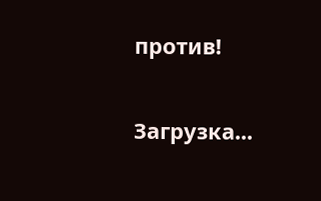против!


Загрузка...